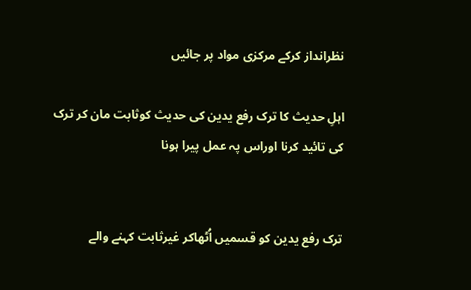نظرانداز کرکے مرکزی مواد پر جائیں

اہلِ حدیث کا ترک رفع یدین کی حدیث کوثابت مان کر ترک کی تائید کرنا اوراس پہ عمل پیرا ہونا


ترک رفع یدین کو قسمیں اُٹھاکر غیرثابت کہنے والے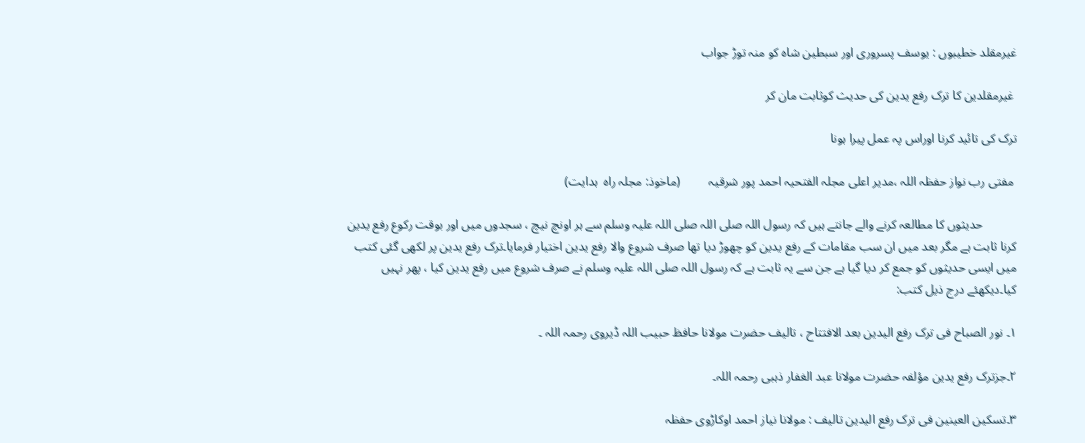غیرمقلد خطیبوں : یوسف پسروری اور سبطین شاہ کو منہ توڑ جواب

 غیرمقلدین کا ترک رفع یدین کی حدیث کوثابت مان کر

ترک کی تائید کرنا اوراس پہ عمل پیرا ہونا

 مفتی رب نواز حفظہ اللہ ،مدیر اعلی مجلہ الفتحیہ احمد پور شرقیہ         (ماخوذ: مجلہ راہ  ہدایت)

           حدیثوں کا مطالعہ کرنے والے جانتے ہیں کہ رسول اللہ صلی اللہ صلی اللہ علیہ وسلم سے ہر اونچ نیچ ، سجدوں میں اور بوقت رکوع رفع یدین کرنا ثابت ہے مگر بعد میں ان سب مقامات کے رفع یدین کو چھوڑ دیا تھا صرف شروع والا رفع یدین اختیار فرمایا۔ترک رفع یدین پر لکھی گئی کتب میں ایسی حدیثوں کو جمع کر دیا گیا ہے جن سے یہ ثابت ہے کہ رسول اللہ صلی اللہ علیہ وسلم نے صرف شروع میں رفع یدین کیا ، پھر نہیں کیا۔دیکھئے درج ذیل کتب:

۱۔ نور الصباح فی ترک رفع الیدین بعد الافتتاح ، تالیف حضرت مولانا حافظ حبیب اللہ ڈیروی رحمہ اللہ ۔

۲۔جزترک رفع یدین مؤلفہ حضرت مولانا عبد الغفار ذہبی رحمہ اللہ۔

۳۔تسکین العینین فی ترک رفع الیدین تالیف : مولانا نیاز احمد اوکاڑوی حفظہ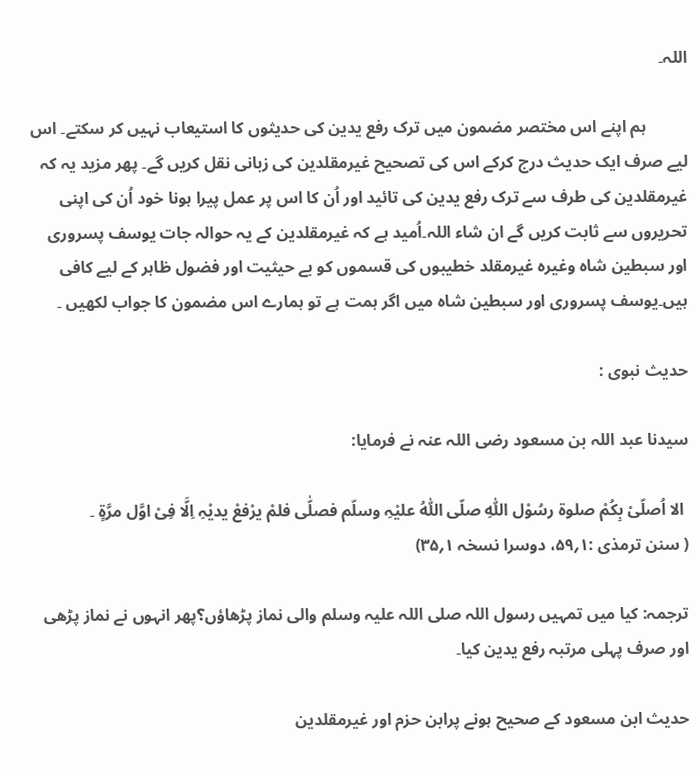اللہ۔

          ہم اپنے اس مختصر مضمون میں ترک رفع یدین کی حدیثوں کا استیعاب نہیں کر سکتے۔ اس لیے صرف ایک حدیث درج کرکے اس کی تصحیح غیرمقلدین کی زبانی نقل کریں گے۔ پھر مزید یہ کہ غیرمقلدین کی طرف سے ترک رفع یدین کی تائید اور اُن کا اس پر عمل پیرا ہونا خود اُن کی اپنی تحریروں سے ثابت کریں گے ان شاء اللہ۔اُمید ہے کہ غیرمقلدین کے یہ حوالہ جات یوسف پسروری اور سبطین شاہ وغیرہ غیرمقلد خطیبوں کی قسموں کو بے حیثیت اور فضول ظاہر کے لیے کافی ہیں۔یوسف پسروری اور سبطین شاہ میں اگر ہمت ہے تو ہمارے اس مضمون کا جواب لکھیں ۔

حدیث نبوی :

سیدنا عبد اللہ بن مسعود رضی اللہ عنہ نے فرمایا:

 الا اُصلّیْ بِکُمْ صلوۃ رسُوْل اللّٰہِ صلّی اللّٰہُ علیْہِ وسلّم فصلّٰی فلمْ یرْفعْ یدیْہِ اِلَّا فِیْ اوَّل مرَّۃٍ ۔                                                  ( سنن ترمذی :۱؍۵۹، دوسرا نسخہ ۱؍۳۵)

ترجمہ: کیا میں تمہیں رسول اللہ صلی اللہ علیہ وسلم والی نماز پڑھاؤں؟پھر انہوں نے نماز پڑھی اور صرف پہلی مرتبہ رفع یدین کیا۔

حدیث ابن مسعود کے صحیح ہونے پرابن حزم اور غیرمقلدین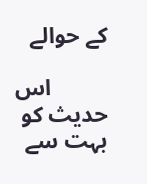کے حوالے

          اس حدیث کو بہت سے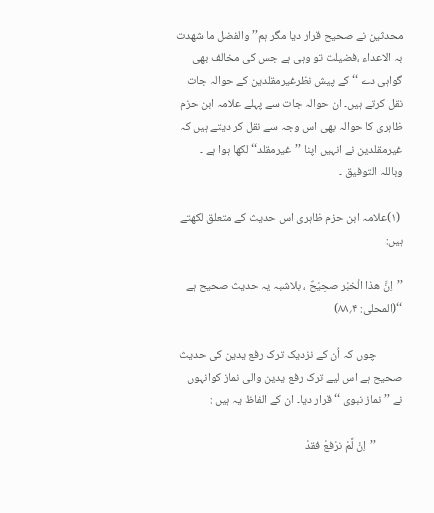محدثین نے صحیح قرار دیا مگر ہم’’ والفضل ما شھدت بہ الاعداء ،فضیلت تو وہی ہے جس کی مخالف بھی گواہی دے ‘‘ کے پیش نظرغیرمقلدین کے حوالہ جات نقل کرتے ہیں۔ ان حوالہ جات سے پہلے علامہ ابن حزم ظاہری کا حوالہ بھی اس وجہ سے نقل کر دیتے ہیں کہ غیرمقلدین نے انہیں اپنا ’’غیرمقلد‘‘ لکھا ہوا ہے ۔ وباللہ التوفیق ۔

 (۱)علامہ ابن حزم ظاہری اس حدیث کے متعلق لکھتے ہیں:

’’اِنَّ ھذا الْخبْر صحِیْحٌ ، بلاشبہ یہ حدیث صحیح ہے ‘‘(المحلی: ۴؍۸۸)

          چوں کہ اُن کے نزدیک ترک رفع یدین کی حدیث صحیح ہے اس لیے ترک رفع یدین والی نماز کوانہوں نے ’’ نماز نبوی ‘‘ قرار دیا۔ ان کے الفاظ یہ ہیں :

          ’’اِنْ لَّمْ نرْفعْ فقدْ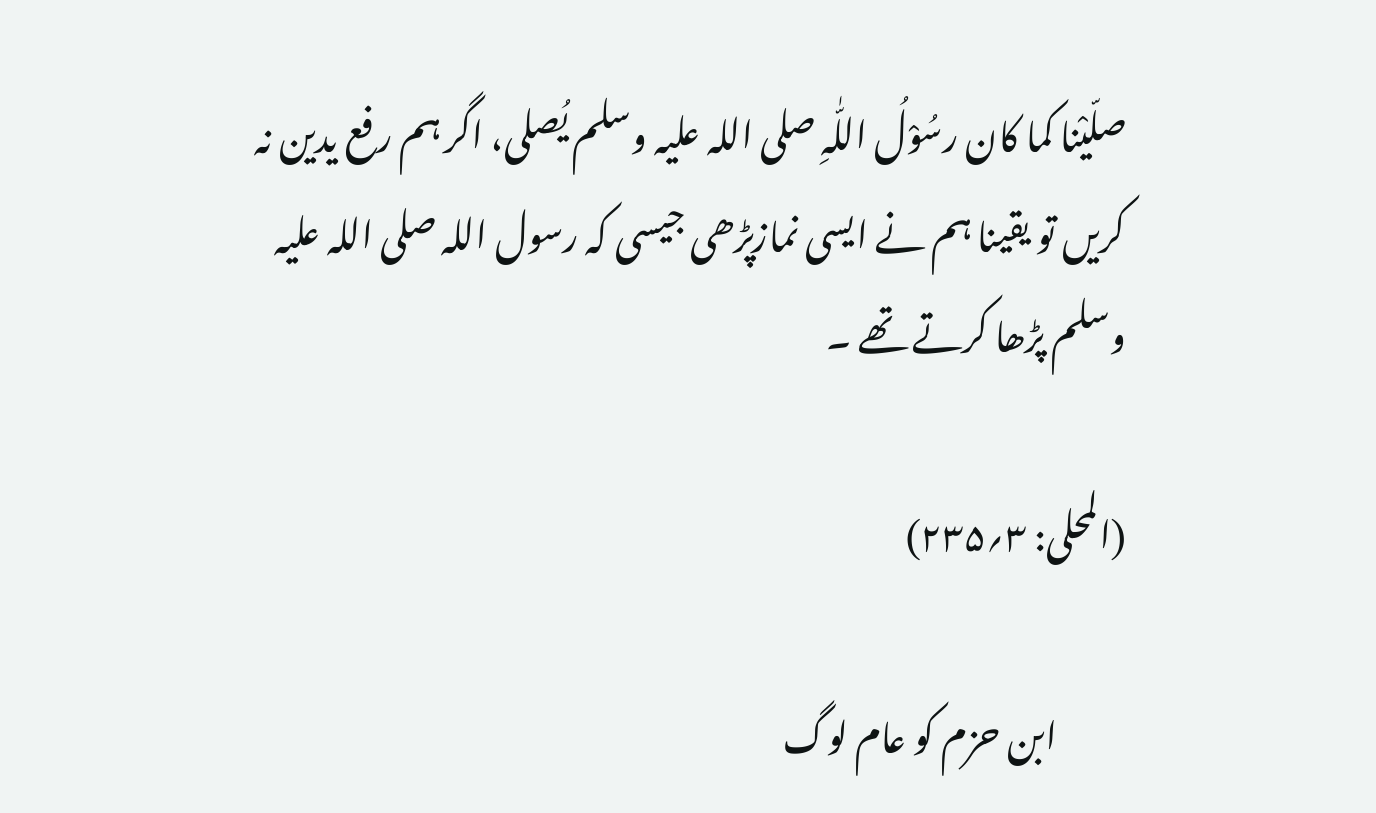صلّیْنا کما کان رسُوْلُ اللّٰہِ صلی اللہ علیہ وسلم یُصلی، اگر ہم رفع یدین نہ کریں تو یقینا ہم نے ایسی نمازپڑھی جیسی کہ رسول اللہ صلی اللہ علیہ وسلم پڑھا کرتے تھے ۔

(المحلی: ۳؍۲۳۵)

          ابن حزم کو عام لوگ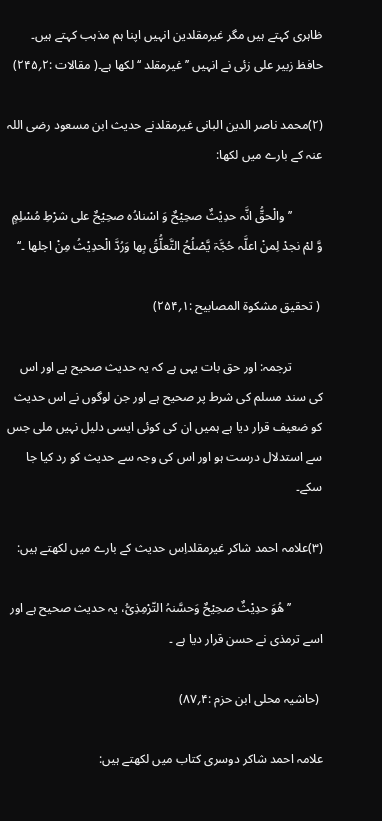ظاہری کہتے ہیں مگر غیرمقلدین انہیں اپنا ہم مذہب کہتے ہیں۔ حافظ زبیر علی زئی نے انہیں ’’ غیرمقلد ‘‘ لکھا ہے۔( مقالات :۲؍۲۴۵)

(۲)محمد ناصر الدین البانی غیرمقلدنے حدیث ابن مسعود رضی اللہ عنہ کے بارے میں لکھا:

          ’’ والْحقُّ انَّہ حدِیْثٌ صحِیْحٌ وَ اسْنادُہ صحِیْحٌ علی شرْطِ مُسْلِمٍ وَّ لمْ نجدْ لِمنْ اعلَّہ حُجَّۃ یَّصْلُحُ التَّعلُّقُ بِھا وَرُدَّ الْحدِیْثُ مِنْ اجلھا ۔‘‘

 ( تحقیق مشکوۃ المصابیح :۱؍۲۵۴)

          ترجمہ: اور حق بات یہی ہے کہ یہ حدیث صحیح ہے اور اس کی سند مسلم کی شرط پر صحیح ہے اور جن لوگوں نے اس حدیث کو ضعیف قرار دیا ہے ہمیں ان کی کوئی ایسی دلیل نہیں ملی جس سے استدلال درست ہو اور اس کی وجہ سے حدیث کو رد کیا جا سکے۔

(۳)علامہ احمد شاکر غیرمقلداِس حدیث کے بارے میں لکھتے ہیں:

          ’’ ھُوَ حدِیْثٌ صحِیْحٌ وَحسَّنہُ التّرْمِذِیُّ، یہ حدیث صحیح ہے اور اسے ترمذی نے حسن قرار دیا ہے ۔

 (حاشیہ محلی ابن حزم :۴؍۸۷)

علامہ احمد شاکر دوسری کتاب میں لکھتے ہیں: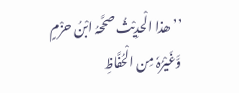’’ ھذا الْحدِیْثُ صحَّحہُ ابْنُ حزْمٍ وَّغَیْرُہٗ مِن الْحُفَّاظِ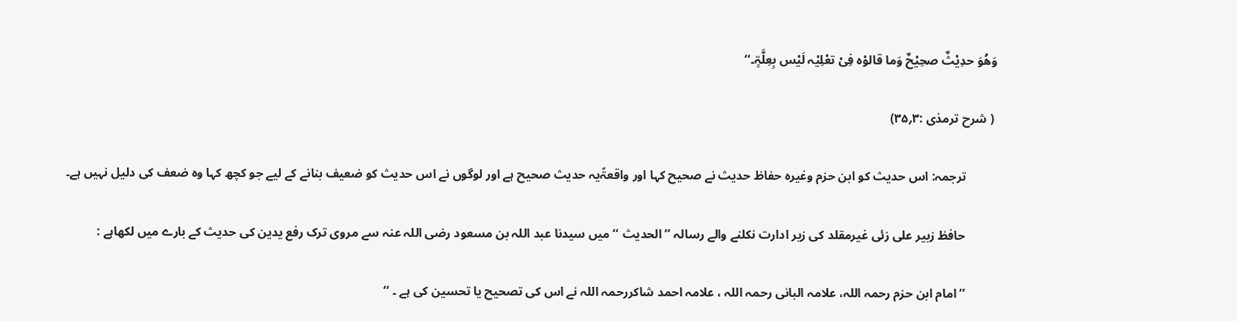وَھُوَ حدِیْثٌ صحِیْحٌ وَما قالوْہ فِیْ تعْلِیْہ لَیْس بِعِلَّۃٍ۔‘‘

 ( شرح ترمذی :۳؍۳۵)

          ترجمہ: اس حدیث کو ابن حزم وغیرہ حفاظ حدیث نے صحیح کہا اور واقعۃًیہ حدیث صحیح ہے اور لوگوں نے اس حدیث کو ضعیف بنانے کے لیے جو کچھ کہا وہ ضعف کی دلیل نہیں ہے۔

          حافظ زبیر علی زئی غیرمقلد کی زیر ادارت نکلنے والے رسالہ ’’ الحدیث ‘‘ میں سیدنا عبد اللہ بن مسعود رضی اللہ عنہ سے مروی ترک رفع یدین کی حدیث کے بارے میں لکھاہے :

          ’’ امام ابن حزم رحمہ اللہ، علامہ البانی رحمہ اللہ ، علامہ احمد شاکررحمہ اللہ نے اس کی تصحیح یا تحسین کی ہے ۔ ‘‘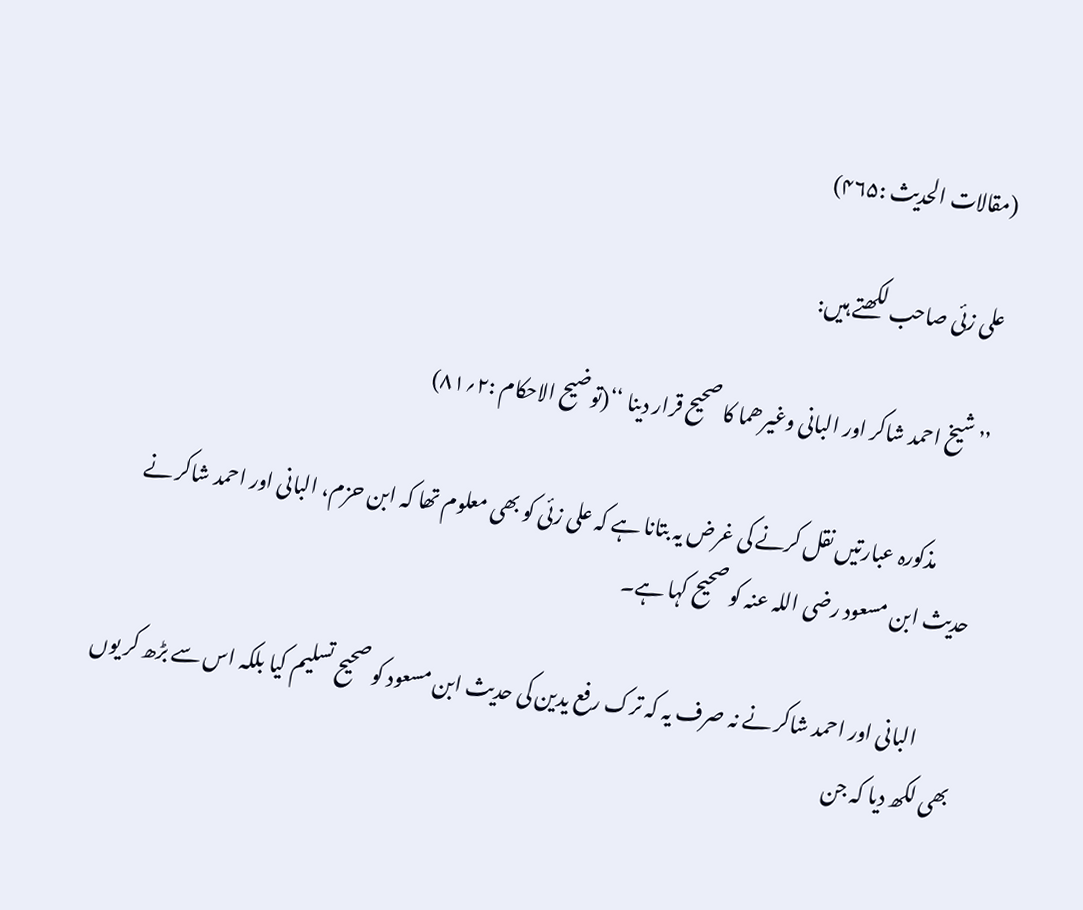(مقالات الحدیث :۴۶۵)

علی زئی صاحب لکھتے ہیں:

’’ شیخ احمد شاکر اور البانی وغیرھما کا صحیح قرار دینا ‘‘(توضیح الاحکام :۲؍۸۱)

          مذکورہ عبارتیں نقل کرنے کی غرض یہ بتانا ہے کہ علی زئی کو بھی معلوم تھا کہ ابن حزم، البانی اور احمد شاکر نے حدیث ابن مسعود رضی اللہ عنہ کو صحیح کہا ہے۔

          البانی اور احمد شاکر نے نہ صرف یہ کہ ترک رفع یدین کی حدیث ابن مسعود کو صحیح تسلیم کیا بلکہ اس سے بڑھ کر یوں بھی لکھ دیا کہ جن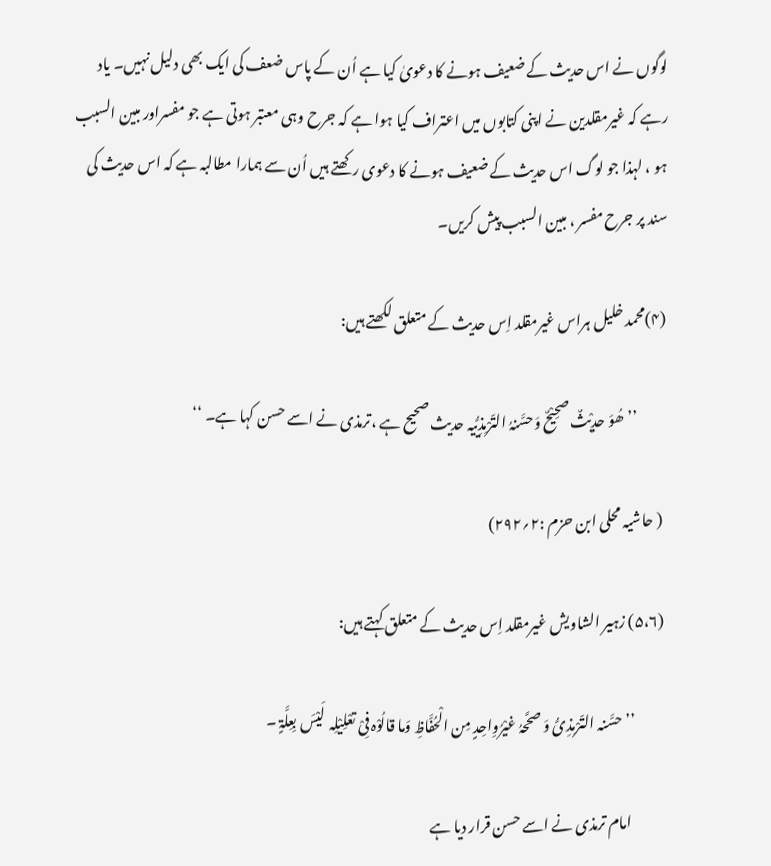لوگوں نے اس حدیث کے ضعیف ہونے کا دعویٰ کیا ہے اُن کے پاس ضعف کی ایک بھی دلیل نہیں۔ یاد رہے کہ غیرمقلدین نے اپنی کتابوں میں اعتراف کیا ہوا ہے کہ جرح وہی معتبر ہوتی ہے جو مفسراور مبین السبب ہو ، لہذا جو لوگ اس حدیث کے ضعیف ہونے کا دعوی رکھتے ہیں اُن سے ہمارا مطالبہ ہے کہ اس حدیث کی سند پر جرح مفسر ، مبین السبب پیش کریں۔

(۴)محمد خلیل ہراس غیرمقلد اِس حدیث کے متعلق لکھتے ہیں:

          ’’ ھُوَ حدِیْثٌ صحِیْحٌ وَحسَّنہُ التّرْمِذِیُّیہ حدیث صحیح ہے ،ترمذی نے اسے حسن کہا ہے۔ ‘‘

 ( حاشیہ محلی ابن حزم :۲؍۲۹۲)

(۵،۶) زہیر الشاویش غیرمقلد اِس حدیث کے متعلق کہتے ہیں:

          ’’ حسَّنہ التّرْمِذِیُّ وَ صحَّحہُ غیْرُوِاحِدٍ مِن الْحُفَّاظِ وَما قالُوْہ فِیْ تعْلِیْلِہ  لَیْسَ بِعِلَّۃٍ ۔

           امام ترمذی نے اسے حسن قرار دیا ہے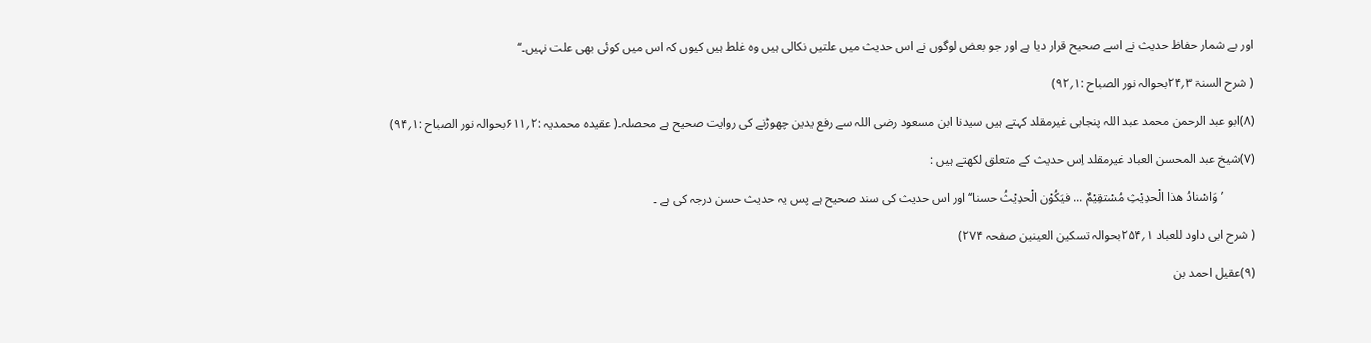اور بے شمار حفاظ حدیث نے اسے صحیح قرار دیا ہے اور جو بعض لوگوں نے اس حدیث میں علتیں نکالی ہیں وہ غلط ہیں کیوں کہ اس میں کوئی بھی علت نہیں۔‘‘

( شرح السنۃ ۳؍۲۴بحوالہ نور الصباح :۱؍۹۲)

(۸)ابو عبد الرحمن محمد عبد اللہ پنجابی غیرمقلد کہتے ہیں سیدنا ابن مسعود رضی اللہ سے رفع یدین چھوڑنے کی روایت صحیح ہے محصلہ۔( عقیدہ محمدیہ :۲؍۶۱۱بحوالہ نور الصباح :۱؍۹۴)

(۷)شیخ عبد المحسن العباد غیرمقلد اِس حدیث کے متعلق لکھتے ہیں :

          ’وَاسْنادُ ھذا الْحدِیْثِ مُسْتقِیْمٌ ... فیَکُوْن الْحدِیْثُ حسنا‘‘ اور اس حدیث کی سند صحیح ہے پس یہ حدیث حسن درجہ کی ہے ۔

( شرح ابی داود للعباد ۱؍۲۵۴بحوالہ تسکین العینین صفحہ ۲۷۴)

(۹)عقیل احمد بن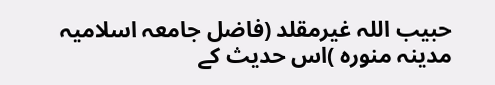حبیب اللہ غیرمقلد (فاضل جامعہ اسلامیہ مدینہ منورہ )اس حدیث کے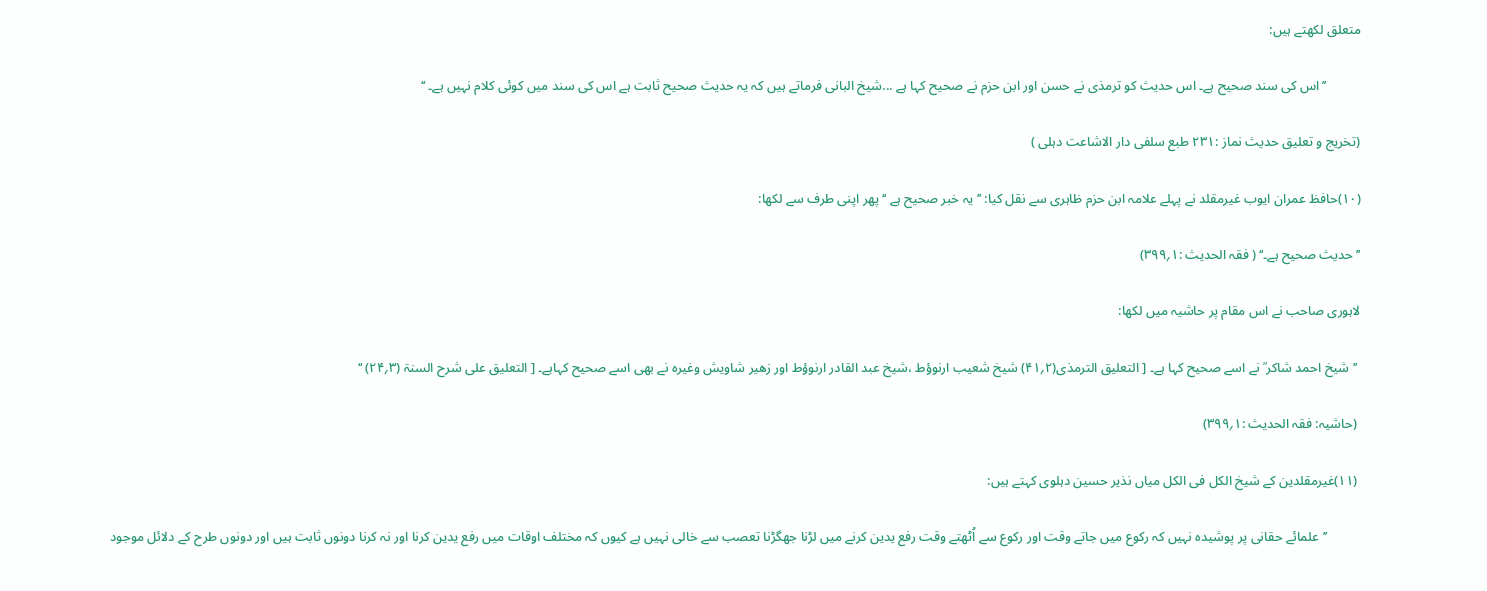متعلق لکھتے ہیں:

          ’’اس کی سند صحیح ہے۔ اس حدیث کو ترمذی نے حسن اور ابن حزم نے صحیح کہا ہے ...شیخ البانی فرماتے ہیں کہ یہ حدیث صحیح ثابت ہے اس کی سند میں کوئی کلام نہیں ہے۔ ‘‘

(تخریج و تعلیق حدیث نماز :۲۳۱ طبع سلفی دار الاشاعت دہلی )

(۱۰)حافظ عمران ایوب غیرمقلد نے پہلے علامہ ابن حزم ظاہری سے نقل کیا: ’’ یہ خبر صحیح ہے ‘‘ پھر اپنی طرف سے لکھا:

’’ حدیث صحیح ہے۔‘‘ ( فقہ الحدیث :۱؍۳۹۹)

لاہوری صاحب نے اس مقام پر حاشیہ میں لکھا:

 ’’ شیخ احمد شاکر ؒ نے اسے صحیح کہا ہے۔ [ التعلیق الترمذی(۲؍۴۱) شیخ شعیب ارنوؤط ،شیخ عبد القادر ارنوؤط اور زھیر شاویش وغیرہ نے بھی اسے صحیح کہاہے۔ [ التعلیق علی شرح السنۃ (۳؍۲۴) ‘‘

 (حاشیہ: فقہ الحدیث :۱؍۳۹۹)

 (۱۱)غیرمقلدین کے شیخ الکل فی الکل میاں نذیر حسین دہلوی کہتے ہیں:

          ’’علمائے حقانی پر پوشیدہ نہیں کہ رکوع میں جاتے وقت اور رکوع سے اُٹھتے وقت رفع یدین کرنے میں لڑنا جھگڑنا تعصب سے خالی نہیں ہے کیوں کہ مختلف اوقات میں رفع یدین کرنا اور نہ کرنا دونوں ثابت ہیں اور دونوں طرح کے دلائل موجود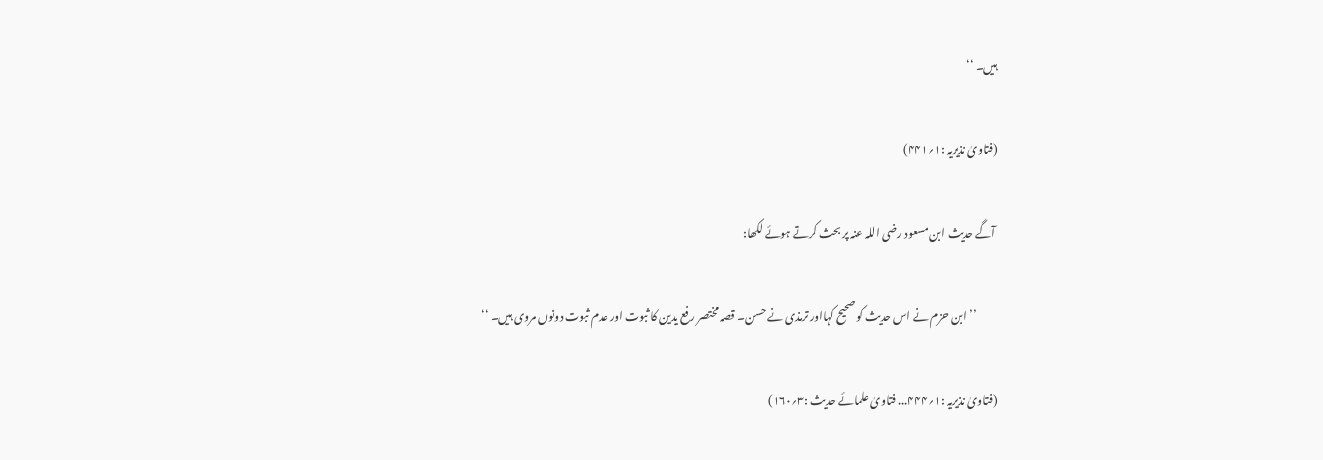ہیں۔ ‘‘

(فتاویٰ نذیریہ :۱؍۴۴۱)

 آگے حدیث ابن مسعود رضی اللہ عنہ پر بحث کرتے ہوئے لکھا:

          ’’ ابن حزم نے اس حدیث کو صحیح کہااور ترمذی نے حسن۔ قصہ مختصر رفع یدین کا ثبوت اور عدم ثبوت دونوں مروی ہیں۔ ‘‘

(فتاویٰ نذیریہ :۱؍۴۴۴... فتاویٰ علمائے حدیث :۳؍۱۶۰)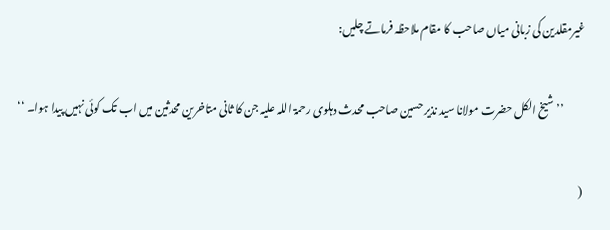غیرمقلدین کی زبانی میاں صاحب کا مقام ملاحظہ فرماتے چلیں:

          ’’ شیخ الکل حضرت مولانا سید نذیر حسین صاحب محدث دہلوی رحمۃ اللہ علیہ جن کا ثانی متاخرین محدثین میں اب تک کوئی نہیں پیدا ہوا۔ ‘‘

 (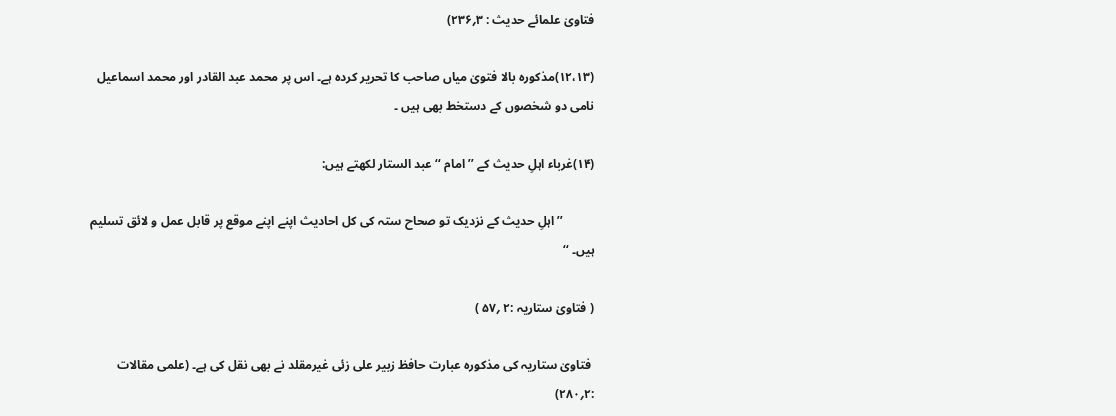فتاویٰ علمائے حدیث : ۳؍۲۳۶)

(۱۲،۱۳)مذکورہ بالا فتویٰ میاں صاحب کا تحریر کردہ ہے۔ اس پر محمد عبد القادر اور محمد اسماعیل نامی دو شخصوں کے دستخط بھی ہیں ۔

(۱۴)غرباء اہلِ حدیث کے ’’امام ‘‘ عبد الستار لکھتے ہیں:

          ’’اہلِ حدیث کے نزدیک تو صحاح ستہ کی کل احادیث اپنے اپنے موقع پر قابل عمل و لائق تسلیم ہیں۔ ‘‘

( فتاویٰ ستاریہ :۲ ؍۵۷ )

 فتاویٰ ستاریہ کی مذکورہ عبارت حافظ زبیر علی زئی غیرمقلد نے بھی نقل کی ہے۔ (علمی مقالات :۲؍۲۸۰)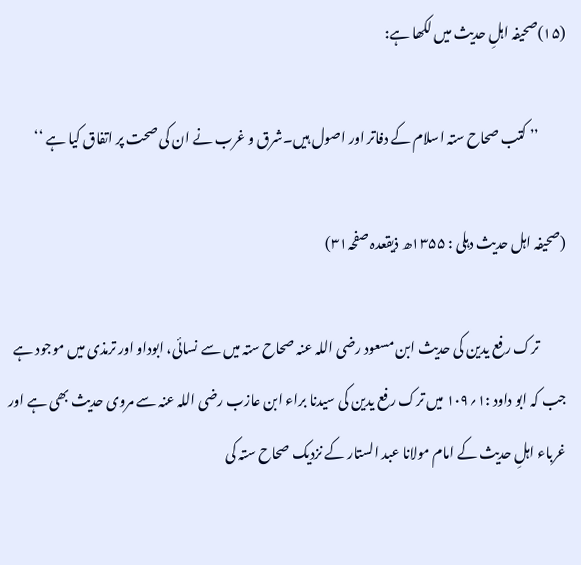(۱۵)صحیفہ اہلِ حدیث میں لکھا ہے:

          ’’ کتب صحاح ستہ اسلام کے دفاتر اور اصول ہیں۔شرق و غرب نے ان کی صحت پر اتفاق کیا ہے ‘‘

(صحیفہ اہل حدیث دہلی : ۱۳۵۵ھ ذیقعدہ صفحہ۳۱)

          ترک رفع یدین کی حدیث ابن مسعود رضی اللہ عنہ صحاح ستہ میں سے نسائی، ابوداو اور ترمذی میں موجود ہے جب کہ ابو داود :۱؍۱۰۹ میں ترک رفع یدین کی سیدنا براء ابن عازب رضی اللہ عنہ سے مروی حدیث بھی ہے اور غرباء اہلِ حدیث کے امام مولانا عبد الستار کے نزدیک صحاح ستہ کی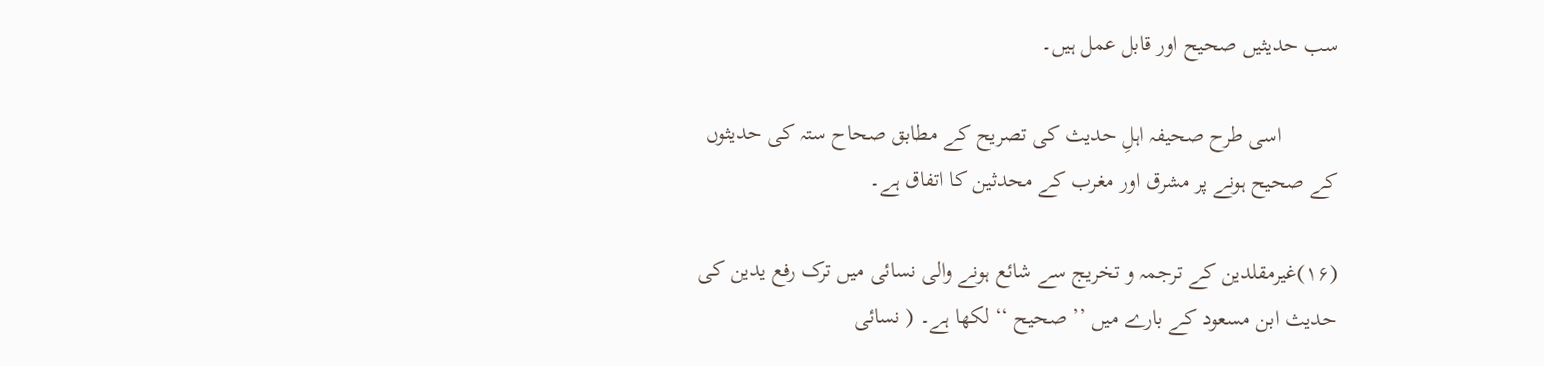سب حدیثیں صحیح اور قابل عمل ہیں۔

          اسی طرح صحیفہ اہلِ حدیث کی تصریح کے مطابق صحاح ستہ کی حدیثوں کے صحیح ہونے پر مشرق اور مغرب کے محدثین کا اتفاق ہے۔

(۱۶)غیرمقلدین کے ترجمہ و تخریج سے شائع ہونے والی نسائی میں ترک رفع یدین کی حدیث ابن مسعود کے بارے میں ’’ صحیح ‘‘ لکھا ہے۔ ( نسائی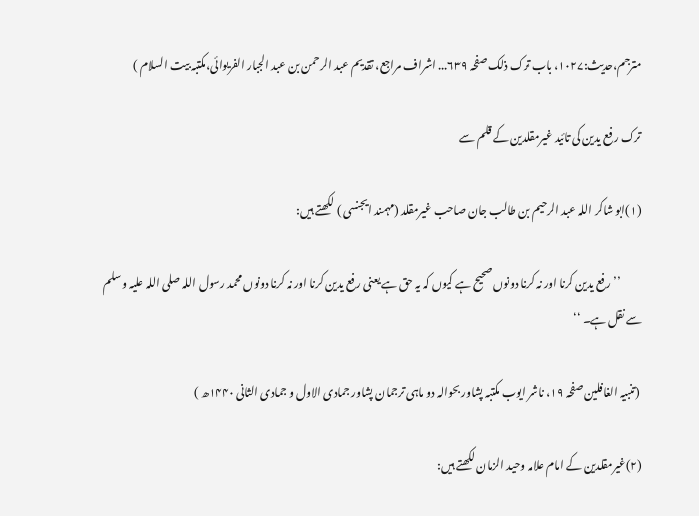مترجم،حدیث:۱۰۲۷، باب ترک ذلک صفحہ ۶۳۹... اشراف مراجع، تقدیم عبد الرحمن بن عبد الجبار الفریوائی،مکتبہ بیت السلام )

ترک رفع یدین کی تائید غیرمقلدین کے قلم سے

(۱)ابو شاکر اللہ عبد الرحیم بن طالب جان صاحب غیرمقلد (مہمند ایجنسی ) لکھتے ہیں:

          ’’رفع یدین کرنا اور نہ کرنا دونوں صحیح ہے کیوں کہ یہ حق ہے یعنی رفع یدین کرنا اور نہ کرنا دونوں محمد رسول اللہ صلی اللہ علیہ وسلم سے نقل ہے۔ ‘‘

 (تنبیہ الغافلین صفحہ ۱۹، ناشر ایوب مکتبہ پشاور بحوالہ دو ماہی ترجمان پشاور جمادی الاول و جمادی الثانی ۱۴۴۰ھ )

(۲)غیرمقلدین کے امام علامہ وحید الزمان لکھتے ہیں: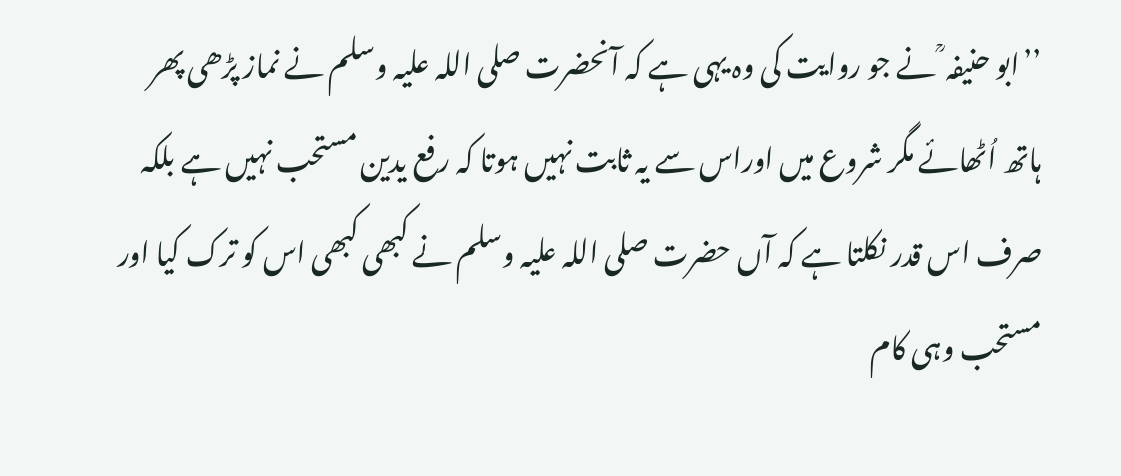’’ابو حنیفہ ؒ نے جو روایت کی وہ یہی ہے کہ آنحضرت صلی اللہ علیہ وسلم نے نماز پڑھی پھر ہاتھ اُٹھائے مگر شروع میں اوراس سے یہ ثابت نہیں ہوتا کہ رفع یدین مستحب نہیں ہے بلکہ صرف اس قدر نکلتا ہے کہ آں حضرت صلی اللہ علیہ وسلم نے کبھی کبھی اس کو ترک کیا اور مستحب وہی کام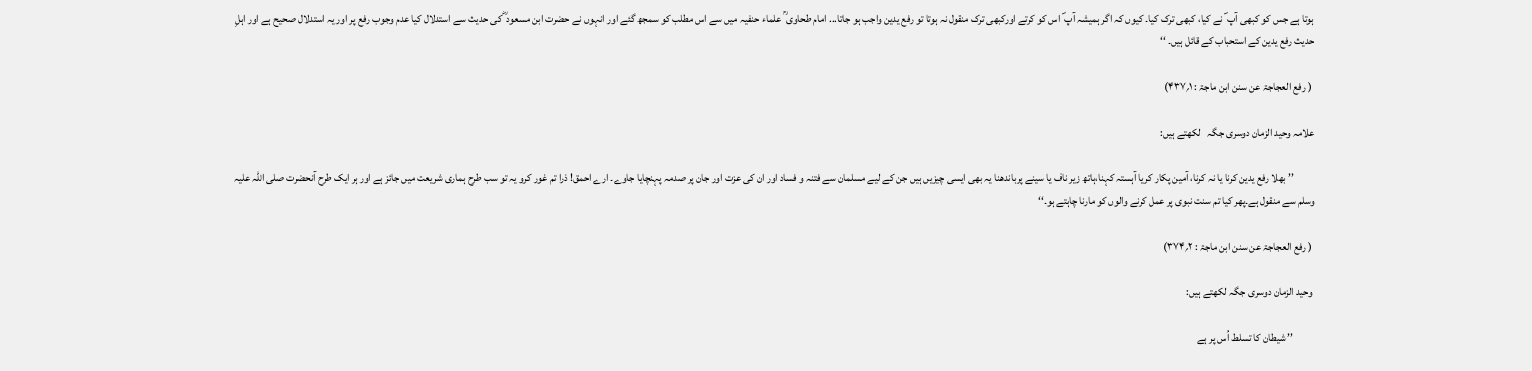ہوتا ہے جس کو کبھی آپ ؐ نے کیا، کبھی ترک کیا۔ کیوں کہ اگر ہمیشہ آپ ؐ اس کو کرتے اورکبھی ترک منقول نہ ہوتا تو رفع یدین واجب ہو جاتا... امام طحاوی ؒ علماء حنفیہ میں سے اس مطلب کو سمجھ گئے اور انہوں نے حضرت ابن مسعود ؓ کی حدیث سے استدلال کیا عدم وجوب رفع پر اور یہ استدلال صحیح ہے اور اہلِ حدیث رفع یدین کے استحباب کے قائل ہیں۔ ‘‘

 ( رفع العجاجۃ عن سنن ابن ماجۃ : ۱؍۴۳۷)

علامہ وحید الزمان دوسری جگہ   لکھتے ہیں:

          ’’ بھلا رفع یدین کرنا یا نہ کرنا، آمین پکار کریا آہستہ کہنا،ہاتھ زیر ناف یا سینے پرباندھنا یہ بھی ایسی چیزیں ہیں جن کے لیے مسلمان سے فتنہ و فساد اور ان کی عزت اور جان پر صدمہ پہنچایا جاوے۔ ارے احمق! ذرا تم غور کرو یہ تو سب طرح ہماری شریعت میں جائز ہے اور ہر ایک طرح آنحضرت صلی اللہ علیہ وسلم سے منقول ہے۔پھر کیا تم سنت نبوی پر عمل کرنے والوں کو مارنا چاہتے ہو۔‘‘

 ( رفع العجاجۃ عن سنن ابن ماجۃ : ۲؍۳۷۴)

 وحید الزمان دوسری جگہ لکھتے ہیں:

          ’’ شیطان کا تسلط اُس پر ہے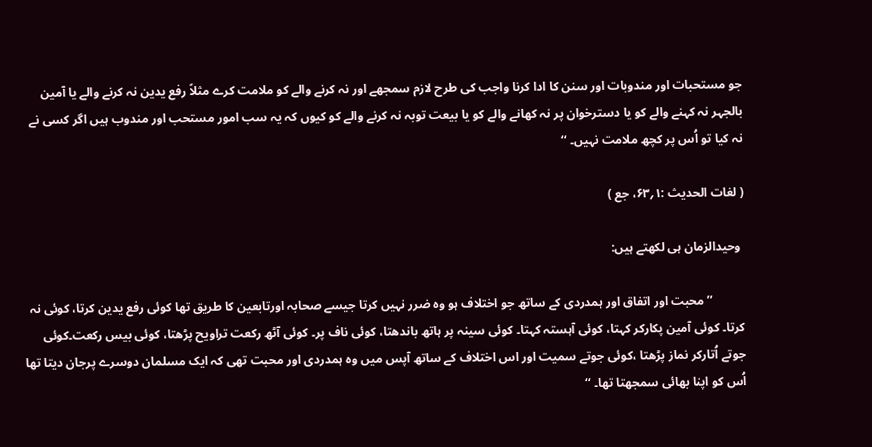جو مستحبات اور مندوبات اور سنن کا ادا کرنا واجب کی طرح لازم سمجھے اور نہ کرنے والے کو ملامت کرے مثلاً رفع یدین نہ کرنے والے یا آمین بالجہر نہ کہنے والے کو یا دسترخوان پر نہ کھانے والے کو یا بیعت توبہ نہ کرنے والے کو کیوں کہ یہ سب امور مستحب اور مندوب ہیں اگر کسی نے نہ کیا تو اُس پر کچھ ملامت نہیں۔ ‘‘

( لغات الحدیث :۱؍۶۳، جع )

 وحیدالزمان ہی لکھتے ہیں:

          ’’ محبت اور اتفاق اور ہمدردی کے ساتھ جو اختلاف ہو وہ ضرر نہیں کرتا جیسے صحابہ اورتابعین کا طریق تھا کوئی رفع یدین کرتا، کوئی نہ کرتا۔ کوئی آمین پکارکر کہتا، کوئی آہستہ کہتا۔ کوئی سینہ پر ہاتھ باندھتا، کوئی ناف پر۔ کوئی آٹھ رکعت تراویح پڑھتا، کوئی بیس رکعت۔کوئی جوتے اُتارکر نماز پڑھتا ،کوئی جوتے سمیت اور اس اختلاف کے ساتھ آپس میں وہ ہمدردی اور محبت تھی کہ ایک مسلمان دوسرے پرجان دیتا تھا اُس کو اپنا بھائی سمجھتا تھا۔ ‘‘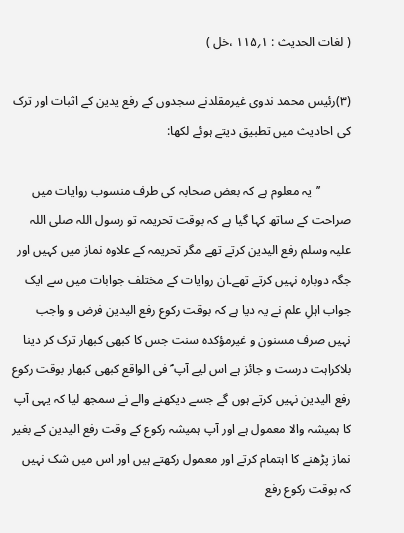( لغات الحدیث : ۱؍۱۱۵ ،خل )

(۳)رئیس محمد ندوی غیرمقلدنے سجدوں کے رفع یدین کے اثبات اور ترک کی احادیث میں تطبیق دیتے ہوئے لکھا:

          ’’یہ معلوم ہے کہ بعض صحابہ کی طرف منسوب روایات میں صراحت کے ساتھ کہا گیا ہے کہ بوقت تحریمہ تو رسول اللہ صلی اللہ علیہ وسلم رفع الیدین کرتے تھے مگر تحریمہ کے علاوہ نماز میں کہیں اور جگہ دوبارہ نہیں کرتے تھے۔ان روایات کے مختلف جوابات میں سے ایک جواب اہلِ علم نے یہ دیا ہے کہ بوقت رکوع رفع الیدین فرض و واجب نہیں صرف مسنون و غیرمؤکدہ سنت جس کا کبھی کبھار ترک کر دینا بلاکراہت درست و جائز ہے اس لیے آپ ؐ فی الواقع کبھی کبھار بوقت رکوع رفع الیدین نہیں کرتے ہوں گے جسے دیکھنے والے نے سمجھ لیا کہ یہی آپ کا ہمیشہ والا معمول ہے اور آپ ہمیشہ رکوع کے وقت رفع الیدین کے بغیر نماز پڑھنے کا اہتمام کرتے اور معمول رکھتے ہیں اور اس میں شک نہیں کہ بوقت رکوع رفع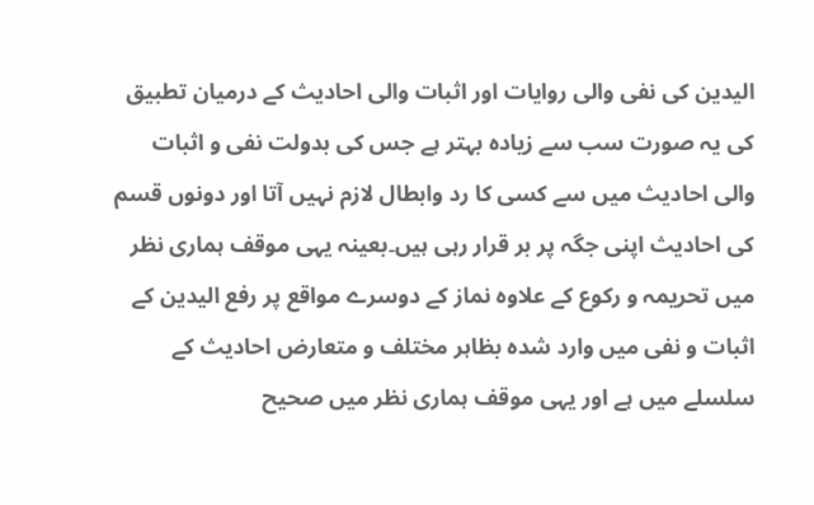الیدین کی نفی والی روایات اور اثبات والی احادیث کے درمیان تطبیق کی یہ صورت سب سے زیادہ بہتر ہے جس کی بدولت نفی و اثبات والی احادیث میں سے کسی کا رد وابطال لازم نہیں آتا اور دونوں قسم کی احادیث اپنی جگہ پر بر قرار رہی ہیں۔بعینہ یہی موقف ہماری نظر میں تحریمہ و رکوع کے علاوہ نماز کے دوسرے مواقع پر رفع الیدین کے اثبات و نفی میں وارد شدہ بظاہر مختلف و متعارض احادیث کے سلسلے میں ہے اور یہی موقف ہماری نظر میں صحیح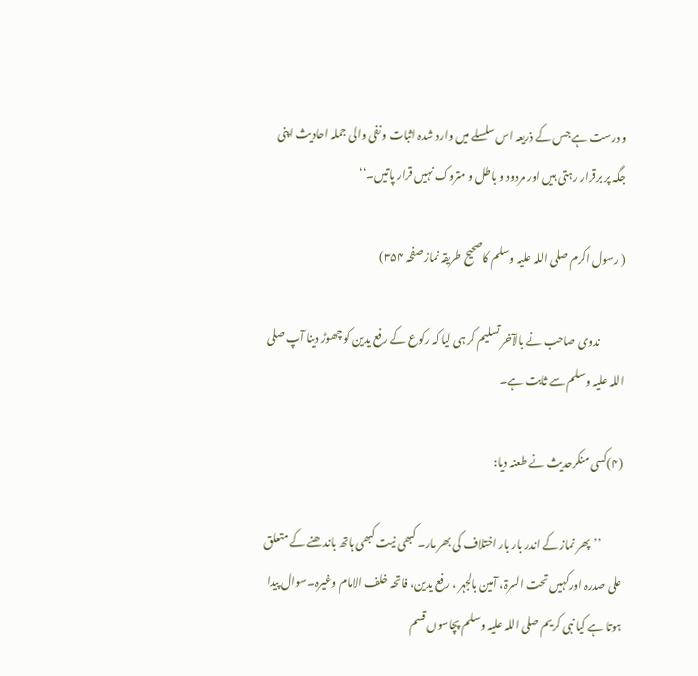و درست ہے جس کے ذریعہ اس سلسلے میں وارد شدہ اثبات و نفی والی جملہ احادیث اپنی جگہ پر برقرار رہتی ہیں اور مردود و باطل و متروک نہیں قرار پاتیں۔‘‘

( رسول اکرم صلی اللہ علیہ وسلم کاصحیح طریقہ نماز صفحہ ۳۵۴)

           ندوی صاحب نے بالآخر تسلیم کر ہی لیا کہ رکوع کے رفع یدین کو چھوڑ دینا آپ صلی اللہ علیہ وسلم سے ثابت ہے۔

(۴)کسی منکرحدیث نے طعنہ دیا:

          ’’پھر نماز کے اندر بار بار اختلاف کی بھر مار۔ کبھی نیت کبھی ہاتھ باندھنے کے متعلق علی صدرہ اورکہیں تحت السرۃ، آمین بالجہر ، رفع یدین، فاتحہ خلف الامام وغیرہ۔سوال پیدا ہوتا ہے کیا نبی کریم صلی اللہ علیہ وسلم پچاسوں قسم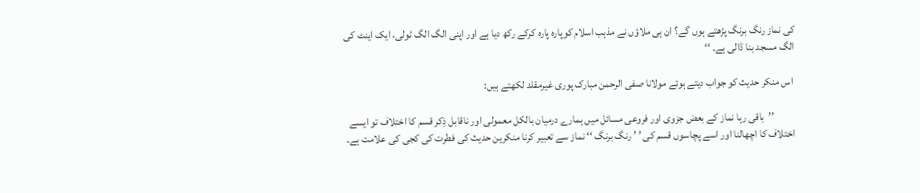کی نماز رنگ برنگ پڑھتے ہوں گے؟ ان ہی ملاؤں نے مذہب اسلام کوپارہ پارہ کرکے رکھ دیا ہے اور اپنی الگ الگ ٹولی، ایک اینٹ کی الگ مسجد بنا ڈالی ہے۔ ‘‘

 اس منکر حدیث کو جواب دیتے ہوئے مولانا صفی الرحمن مبارک پوری غیرمقلد لکھتے ہیں:

          ’’باقی رہا نماز کے بعض جزوی اور فروعی مسائل میں ہمارے درمیان بالکل معمولی اور ناقابل ذِکر قسم کا اختلاف تو ایسے اختلاف کا اچھالنا اور اسے پچاسوں قسم کی ’ ’ رنگ برنگ ‘‘ نماز سے تعبیر کرنا منکرین حدیث کی فطرت کی کجی کی علامت ہے۔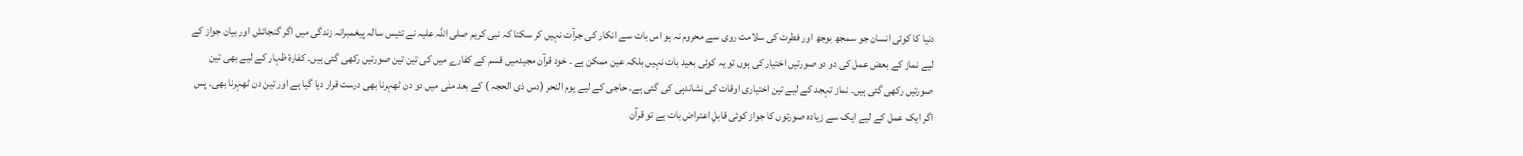دنیا کا کوئی انسان جو سمجھ بوجھ اور فطرت کی سلامت روی سے محروم نہ ہو اس بات سے انکار کی جرآت نہیں کر سکتا کہ نبی کریم صلی اللہ علیہ نے تئیس سالہ پیغمبرانہ زندگی میں اگر گنجائش اور بیان جواز کے لیے نماز کے بعض عمل کی دو دو صورتیں اختیار کی ہوں تو یہ کوئی بعید بات نہیں بلکہ عین ممکن ہے ۔ خود قرآن مجیدمیں قسم کے کفارے میں کی تین تین صورتیں رکھی گئی ہیں۔ کفارۂ ظہار کے لیے بھی تین صورتیں رکھی گئی ہیں۔ نماز تہجد کے لیے تین اختیاری اوقات کی نشاندہی کی گئی ہے۔ حاجی کے لیے یوم النحر (دس ذی الحجہ ) کے بعد منٰی میں دو دن ٹھہرنا بھی درست قرار دیا گیا ہے اور تین دن ٹھہرنا بھی۔ پس اگر ایک عمل کے لیے ایک سے زیادہ صورتوں کا جواز کوئی قابلِ اعتراض بات ہے تو قرآن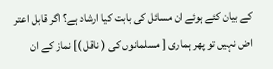کے بیان کئے ہوئے ان مسائل کی بابت کیا ارشاد ہے؟ اگر قابل اعتر اض نہیں تو پھر ہماری [ مسلمانوں کی ( ناقل )] نماز کے ان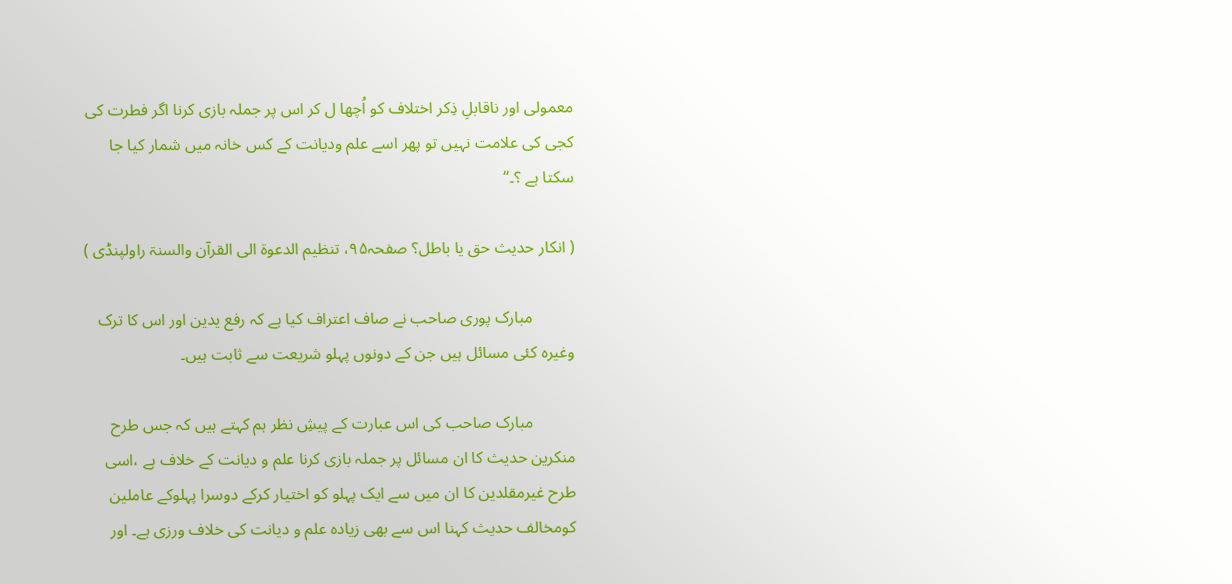معمولی اور ناقابلِ ذِکر اختلاف کو اُچھا ل کر اس پر جملہ بازی کرنا اگر فطرت کی کجی کی علامت نہیں تو پھر اسے علم ودیانت کے کس خانہ میں شمار کیا جا سکتا ہے ؟۔‘‘

( انکار حدیث حق یا باطل؟ صفحہ۹۵، تنظیم الدعوۃ الی القرآن والسنۃ راولپنڈی )

          مبارک پوری صاحب نے صاف اعتراف کیا ہے کہ رفع یدین اور اس کا ترک وغیرہ کئی مسائل ہیں جن کے دونوں پہلو شریعت سے ثابت ہیں۔

          مبارک صاحب کی اس عبارت کے پیشِ نظر ہم کہتے ہیں کہ جس طرح منکرین حدیث کا ان مسائل پر جملہ بازی کرنا علم و دیانت کے خلاف ہے ،اسی طرح غیرمقلدین کا ان میں سے ایک پہلو کو اختیار کرکے دوسرا پہلوکے عاملین کومخالف حدیث کہنا اس سے بھی زیادہ علم و دیانت کی خلاف ورزی ہے۔ اور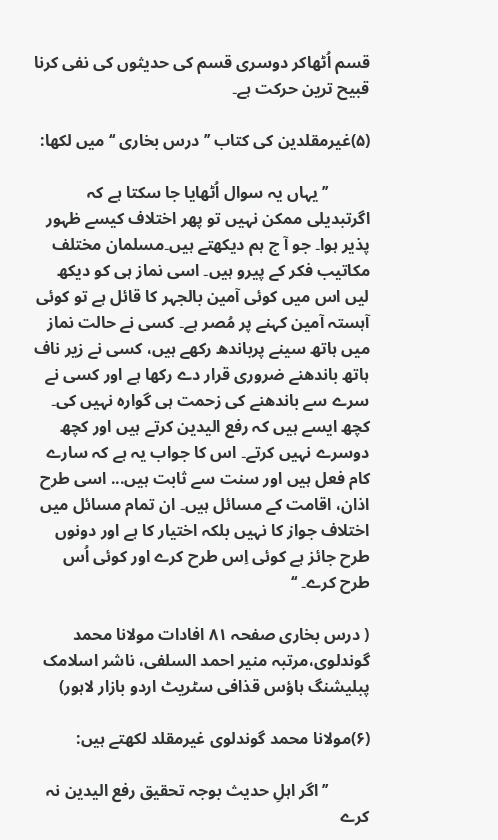قسم اُٹھاکر دوسری قسم کی حدیثوں کی نفی کرنا قبیح ترین حرکت ہے۔

(۵)غیرمقلدین کی کتاب ’’ درس بخاری ‘‘ میں لکھا:

          ’’ یہاں یہ سوال اُٹھایا جا سکتا ہے کہ اگرتبدیلی ممکن نہیں تو پھر اختلاف کیسے ظہور پذیر ہوا۔ جو آ ج ہم دیکھتے ہیں۔مسلمان مختلف مکاتیب فکر کے پیرو ہیں۔ اسی نماز ہی کو دیکھ لیں اس میں کوئی آمین بالجہر کا قائل ہے تو کوئی آہستہ آمین کہنے پر مُصر ہے۔ کسی نے حالت نماز میں ہاتھ سینے پرباندھ رکھے ہیں، کسی نے زیر ناف ہاتھ باندھنے ضروری قرار دے رکھا ہے اور کسی نے سرے سے باندھنے کی زحمت ہی گوارہ نہیں کی۔ کچھ ایسے ہیں کہ رفع الیدین کرتے ہیں اور کچھ دوسرے نہیں کرتے۔ اس کا جواب یہ ہے کہ سارے کام فعل ہیں اور سنت سے ثابت ہیں... اسی طرح اذان، اقامت کے مسائل ہیں۔ ان تمام مسائل میں اختلاف جواز کا نہیں بلکہ اختیار کا ہے اور دونوں طرح جائز ہے کوئی اِس طرح کرے اور کوئی اُس طرح کرے۔ ‘‘

( درس بخاری صفحہ ۸۱ افادات مولانا محمد گوندلوی،مرتبہ منیر احمد السلفی، ناشر اسلامک پبلیشنگ ہاؤس قذافی سٹریٹ اردو بازار لاہور)

(۶)مولانا محمد گوندلوی غیرمقلد لکھتے ہیں:

          ’’ اگر اہلِ حدیث بوجہ تحقیق رفع الیدین نہ کرے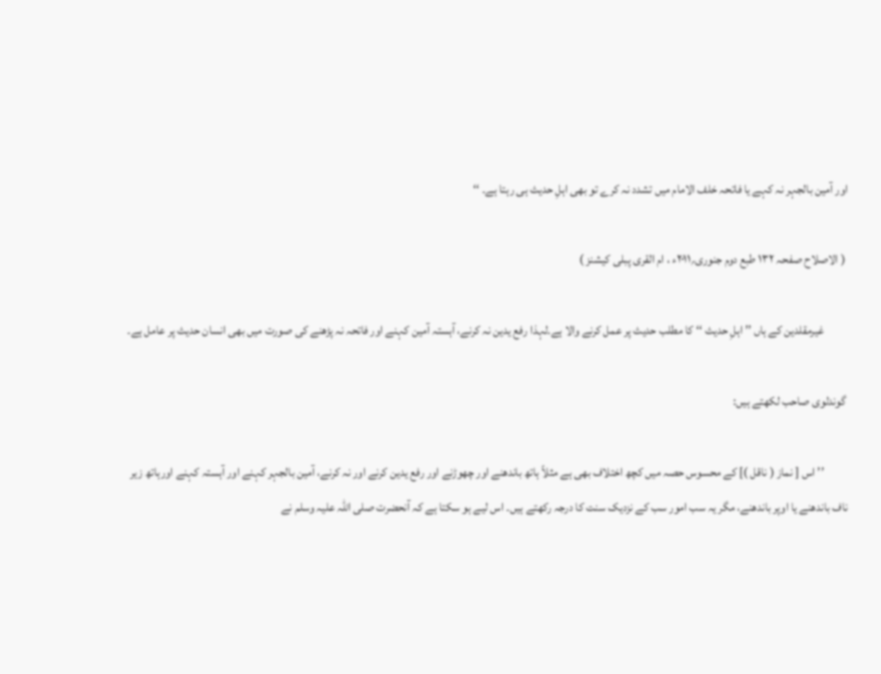اور آمین بالجہر نہ کہے یا فاتحہ خلف الامام میں تشدد نہ کرے تو بھی اہلِ حدیث ہی رہتا ہے۔ ‘‘

 ( الاصلاح صفحہ ۱۳۲ طبع دوم جنوری؍۲۰۱۱ء ، ام القری پبلی کیشنز )

          غیرمقلدین کے ہاں ’’ اہلِ حدیث ‘‘ کا مطلب حدیث پر عمل کرنے والا ہے۔لہذا رفع یدین نہ کرنے، آہستہ آمین کہنے اور فاتحہ نہ پڑھنے کی صورت میں بھی انسان حدیث پر عامل ہے۔

 گوندلوی صاحب لکھتے ہیں:

          ’’ اس [ نماز ( ناقل )] کے محسوس حصہ میں کچھ اختلاف بھی ہے مثلاً ہاتھ باندھنے اور چھوڑنے اور رفع یدین کرنے اور نہ کرنے، آمین بالجہر کہنے اور آہستہ کہنے اورہاتھ زیر ناف باندھنے یا اوپر باندھنے، مگر یہ سب امور سب کے نزدیک سنت کا درجہ رکھتے ہیں۔ اس لیے ہو سکتا ہے کہ آنحضرت صلی اللہ علیہ وسلم نے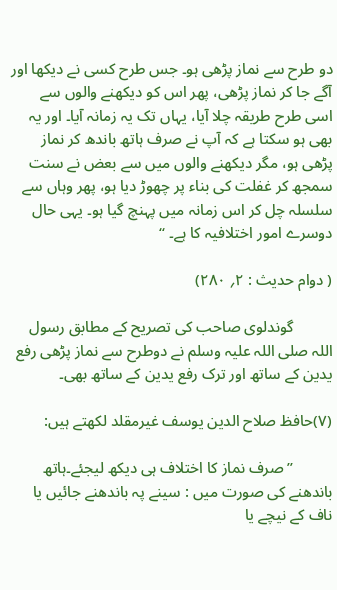دو طرح سے نماز پڑھی ہو۔ جس طرح کسی نے دیکھا اور آگے جا کر نماز پڑھی، پھر اس کو دیکھنے والوں سے اسی طرح طریقہ چلا آیا، یہاں تک یہ زمانہ آیا۔ اور یہ بھی ہو سکتا ہے کہ آپ نے صرف ہاتھ باندھ کر نماز پڑھی ہو، مگر دیکھنے والوں میں سے بعض نے سنت سمجھ کر غفلت کی بناء پر چھوڑ دیا ہو، پھر وہاں سے سلسلہ چل کر اس زمانہ میں پہنچ گیا ہو۔ یہی حال دوسرے امور اختلافیہ کا ہے۔ ‘‘

( دوام حدیث : ۲؍ ۲۸۰)

          گوندلوی صاحب کی تصریح کے مطابق رسول اللہ صلی اللہ علیہ وسلم نے دوطرح سے نماز پڑھی رفع یدین کے ساتھ اور ترک رفع یدین کے ساتھ بھی۔

(۷)حافظ صلاح الدین یوسف غیرمقلد لکھتے ہیں:

          ’’ صرف نماز کا اختلاف ہی دیکھ لیجئے۔ہاتھ باندھنے کی صورت میں : سینے پہ باندھنے جائیں یا ناف کے نیچے یا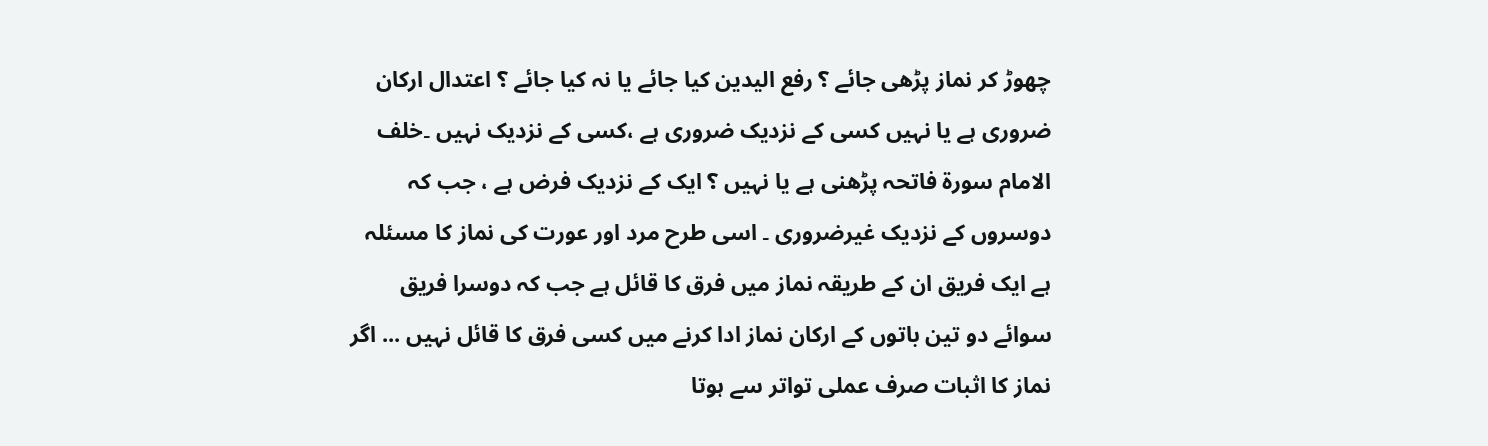چھوڑ کر نماز پڑھی جائے ؟ رفع الیدین کیا جائے یا نہ کیا جائے ؟ اعتدال ارکان ضروری ہے یا نہیں کسی کے نزدیک ضروری ہے ،کسی کے نزدیک نہیں ۔خلف الامام سورۃ فاتحہ پڑھنی ہے یا نہیں ؟ ایک کے نزدیک فرض ہے ، جب کہ دوسروں کے نزدیک غیرضروری ۔ اسی طرح مرد اور عورت کی نماز کا مسئلہ ہے ایک فریق ان کے طریقہ نماز میں فرق کا قائل ہے جب کہ دوسرا فریق سوائے دو تین باتوں کے ارکان نماز ادا کرنے میں کسی فرق کا قائل نہیں ... اگر نماز کا اثبات صرف عملی تواتر سے ہوتا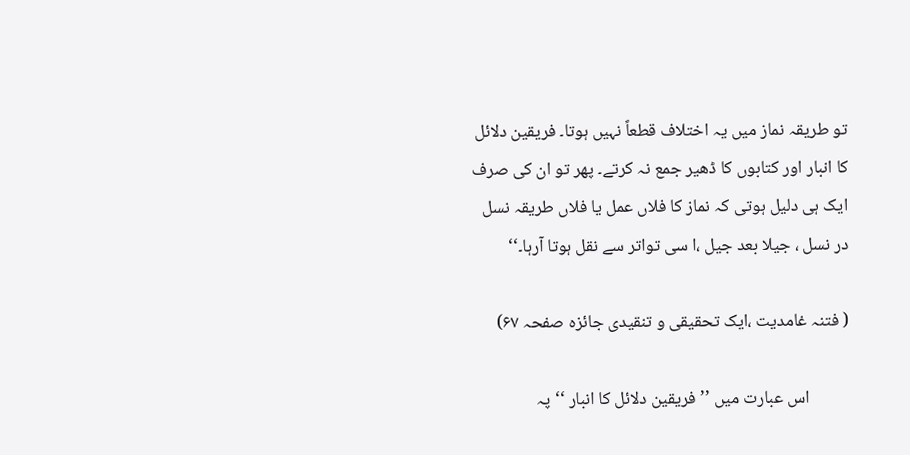تو طریقہ نماز میں یہ اختلاف قطعاً نہیں ہوتا۔ فریقین دلائل کا انبار اور کتابوں کا ڈھیر جمع نہ کرتے۔ پھر تو ان کی صرف ایک ہی دلیل ہوتی کہ نماز کا فلاں عمل یا فلاں طریقہ نسل در نسل ، جیلا بعد جیل ،ا سی تواتر سے نقل ہوتا آرہا۔‘‘

( فتنہ غامدیت ،ایک تحقیقی و تنقیدی جائزہ صفحہ ۶۷)

          اس عبارت میں ’’ فریقین دلائل کا انبار ‘‘ پہ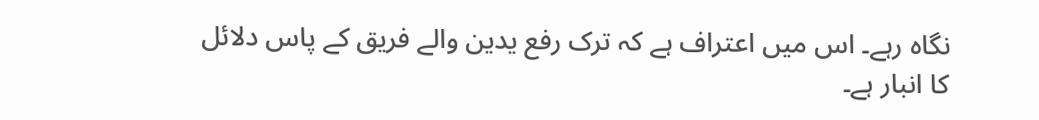نگاہ رہے۔ اس میں اعتراف ہے کہ ترک رفع یدین والے فریق کے پاس دلائل کا انبار ہے۔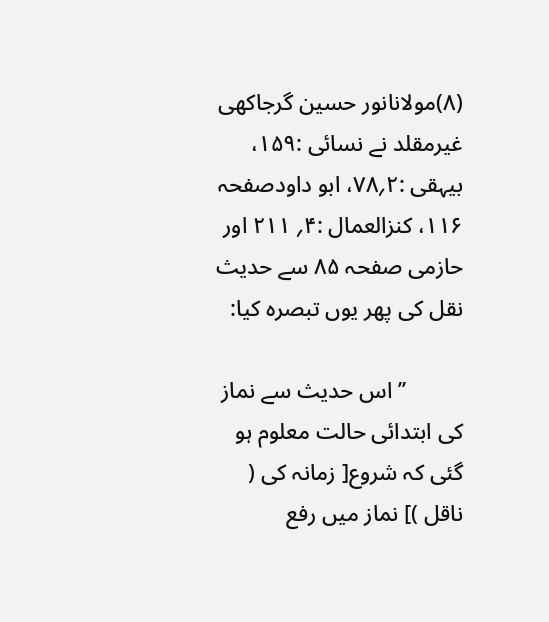(۸)مولانانور حسین گرجاکھی غیرمقلد نے نسائی :۱۵۹، بیہقی :۲؍۷۸، ابو داودصفحہ ۱۱۶، کنزالعمال :۴؍ ۲۱۱ اور حازمی صفحہ ۸۵ سے حدیث نقل کی پھر یوں تبصرہ کیا:

          ’’ اس حدیث سے نماز کی ابتدائی حالت معلوم ہو گئی کہ شروع[ زمانہ کی ( ناقل )] نماز میں رفع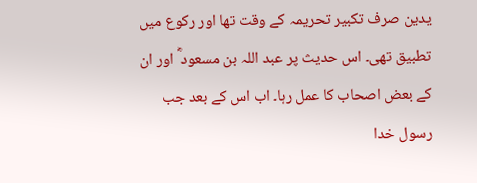یدین صرف تکبیر تحریمہ کے وقت تھا اور رکوع میں تطبیق تھی۔ اس حدیث پر عبد اللہ بن مسعود ؓ اور ان کے بعض اصحاب کا عمل رہا۔ اب اس کے بعد جب رسول خدا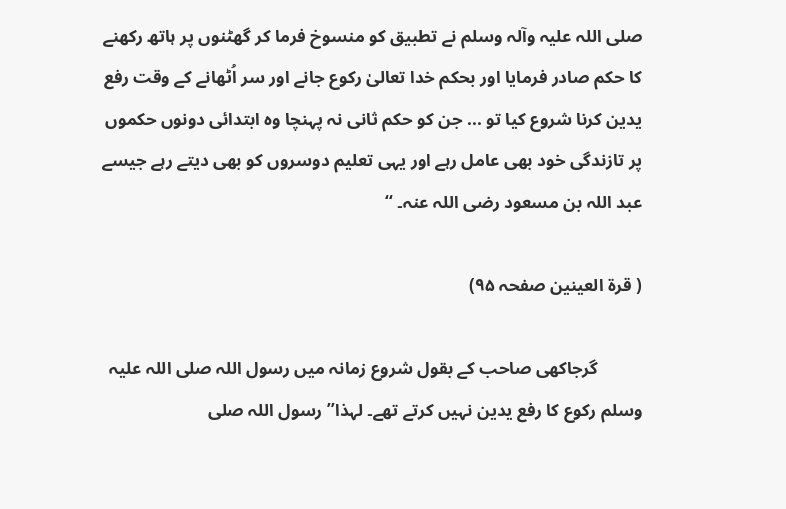صلی اللہ علیہ وآلہ وسلم نے تطبیق کو منسوخ فرما کر گھٹنوں پر ہاتھ رکھنے کا حکم صادر فرمایا اور بحکم خدا تعالیٰ رکوع جانے اور سر اُٹھانے کے وقت رفع یدین کرنا شروع کیا تو ... جن کو حکم ثانی نہ پہنچا وہ ابتدائی دونوں حکموں پر تازندگی خود بھی عامل رہے اور یہی تعلیم دوسروں کو بھی دیتے رہے جیسے عبد اللہ بن مسعود رضی اللہ عنہ۔ ‘‘

( قرۃ العینین صفحہ ۹۵)

          گرجاکھی صاحب کے بقول شروع زمانہ میں رسول اللہ صلی اللہ علیہ وسلم رکوع کا رفع یدین نہیں کرتے تھے۔ لہذا’’ رسول اللہ صلی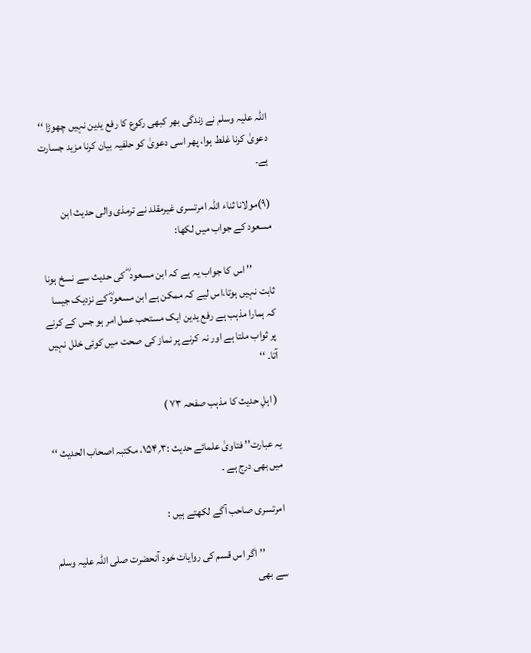اللہ علیہ وسلم نے زندگی بھر کبھی رکوع کا رفع یدین نہیں چھوڑا ‘‘ دعویٰ کرنا غلط ہوا، پھر اسی دعویٰ کو حلفیہ بیان کرنا مزید جسارت ہے۔

(۹)مولانا ثناء اللہ امرتسری غیرمقلد نے ترمذی والی حدیث ابن مسعود کے جواب میں لکھا:

          ’’ اس کا جواب یہ ہے کہ ابن مسعود ؓ کی حدیث سے نسخ ہونا ثابت نہیں ہوتا،اس لیے کہ ممکن ہے ابن مسعودؓ کے نزدیک جیسا کہ ہمارا مذہب ہے رفع یدین ایک مستحب عمل امر ہو جس کے کرنے پر ثواب ملتا ہے اور نہ کرنے پر نماز کی صحت میں کوئی خلل نہیں آتا۔ ‘‘

 ( اہلِ حدیث کا مذہب صفحہ ۷۳ )

یہ عبارت’’ فتاویٰ علمائے حدیث :۳؍۱۵۴، مکتبہ اصحاب الحدیث ‘‘ میں بھی درج ہے ۔

امرتسری صاحب آگے لکھتے ہیں :

          ’’ اگر اس قسم کی روایات خود آنحضرت صلی اللہ علیہ وسلم سے بھی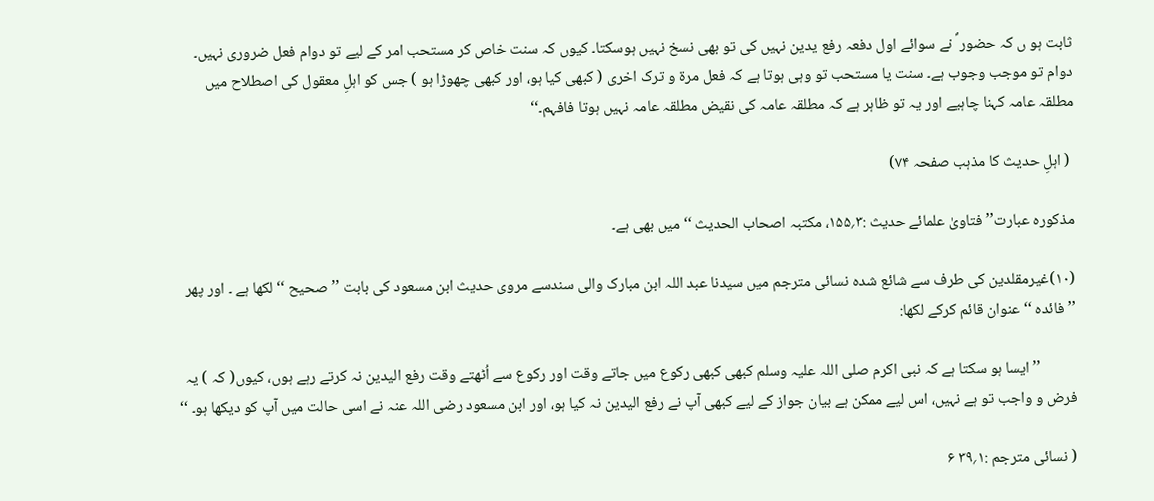ثابت ہو ں کہ حضور ؐ نے سوائے اول دفعہ رفع یدین نہیں کی تو بھی نسخ نہیں ہوسکتا۔ کیوں کہ سنت خاص کر مستحب امر کے لیے تو دوام فعل ضروری نہیں۔ دوام تو موجب وجوب ہے۔ سنت یا مستحب تو وہی ہوتا ہے کہ فعل مرۃ و ترک اخری ( کبھی کیا ہو، اور کبھی چھوڑا ہو ) جس کو اہلِ معقول کی اصطلاح میں مطلقہ عامہ کہنا چاہیے اور یہ تو ظاہر ہے کہ مطلقہ عامہ کی نقیض مطلقہ عامہ نہیں ہوتا فافہم۔‘‘

 ( اہلِ حدیث کا مذہب صفحہ ۷۴)

مذکورہ عبارت’’ فتاویٰ علمائے حدیث :۳؍۱۵۵، مکتبہ اصحاب الحدیث ‘‘ میں بھی ہے۔

(۱۰)غیرمقلدین کی طرف سے شائع شدہ نسائی مترجم میں سیدنا عبد اللہ ابن مبارک والی سندسے مروی حدیث ابن مسعود کی بابت ’’ صحیح ‘‘ لکھا ہے ۔ اور پھر ’’فائدہ ‘‘عنوان قائم کرکے لکھا:

          ’’ ایسا ہو سکتا ہے کہ نبی اکرم صلی اللہ علیہ وسلم کبھی کبھی رکوع میں جاتے وقت اور رکوع سے اُٹھتے وقت رفع الیدین نہ کرتے رہے ہوں، کیوں( کہ ) یہ فرض و واجب تو ہے نہیں، اس لیے ممکن ہے بیان جواز کے لیے کبھی آپ نے رفع الیدین نہ کیا ہو، اور ابن مسعود رضی اللہ عنہ نے اسی حالت میں آپ کو دیکھا ہو۔ ‘‘

( نسائی مترجم :۱؍۳۹ ۶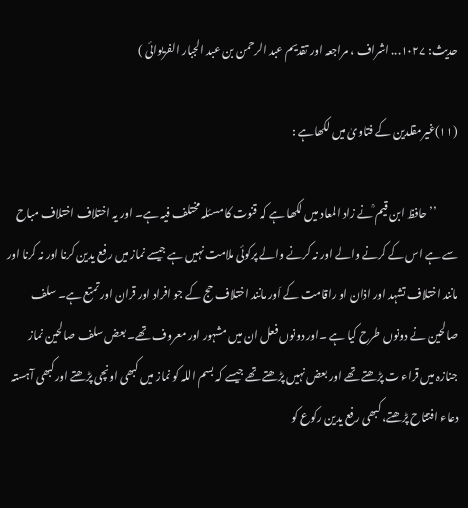حدیث: ۱۰۲۷... اشراف ، مراجعہ اور تقدیم عبد الرحمن بن عبد الجبار الفریوائی )

(۱۱)غیرمقلدین کے فتاویٰ میں لکھاہے :

          ’’ حافظ ابن قیم ؒنے زاد المعاد میں لکھا ہے کہ قنوت کا مسئلہ مختلف فیہ ہے۔ اور یہ اختلاف اختلاف مباح سے ہے اس کے کرنے والے اور نہ کرنے والے پرکوئی ملامت نہیں ہے جیسے نماز میں رفع یدین کرنا اور نہ کرنا اور مانند اختلاف تشہد اور اذان او راقامت کے اَور مانند اختلاف حج کے جو افراد اور قران اور تمتع ہے۔ سلف صالحین نے دونوں طرح کیا ہے ۔اور دونوں فعل ان میں مشہور اور معروف تھے۔ بعض سلف صالحین نماز جنازہ میں قراء ت پڑھتے تھے اور بعض نہیں پڑھتے تھے جیسے کہ بسم اللہ کو نماز میں کبھی اونچی پڑھتے اورکبھی آہستہ دعاء افتتاح پڑھتے، کبھی رفع یدین رکوع کو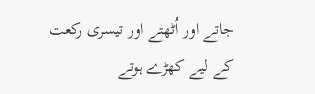جاتے اور اُٹھتے اور تیسری رکعت کے لیے کھڑے ہوتے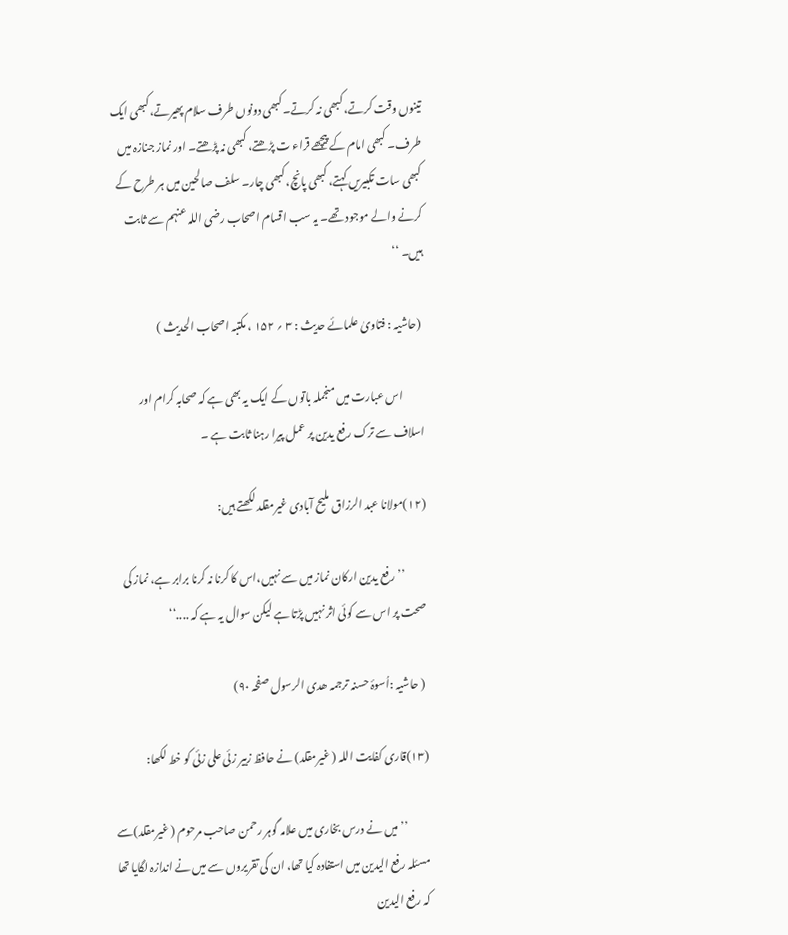تینوں وقت کرتے، کبھی نہ کرتے۔کبھی دونوں طرف سلام پھیرتے،کبھی ایک طرف۔ کبھی امام کے پیچھے قراء ت پڑھتے، کبھی نہ پڑھتے۔ اور نماز جنازہ میں کبھی سات تکبیریں کہتے، کبھی پانچ، کبھی چار۔ سلف صالحین میں ہر طرح کے کرنے والے موجود تھے۔ یہ سب اقسام اصحاب رضی اللہ عنہم سے ثابت ہیں۔ ‘‘

 (حاشیہ : فتاویٰ علمائے حدیث : ۳ ؍ ۱۵۲ ، مکتبہ اصحاب الحدیث )

          اس عبارت میں منجملہ باتوں کے ایک یہ بھی ہے کہ صحابہ کرام اور اسلاف سے ترک رفع یدین پر عمل پیرا رہنا ثابت ہے ۔

(۱۲)مولانا عبد الرزاق ملیح آبادی غیرمقلد لکھتے ہیں:

          ’’ رفع یدین ارکان نماز میں سے نہیں،اس کا کرنا نہ کرنا برابر ہے، نماز کی صحت پر اس سے کوئی اثر نہیں پڑتا ہے لیکن سوال یہ ہے کہ ....‘‘

 ( حاشیہ :اُسوۂ حسنہ ترجمہ ھدی الرسول صفحہ ۹۰)

(۱۳)قاری کفایت اللہ ( غیرمقلد) نے حافظ زبیر زئی علی زئی کو خط لکھا:

          ’’ میں نے درس بخاری میں علامہ گوہر رحمن صاحب مرحوم ( غیرمقلد)سے مسئلہ رفع الیدین میں استفادہ کیا تھا، ان کی تقریروں سے میں نے اندازہ لگایا تھا کہ رفع الیدین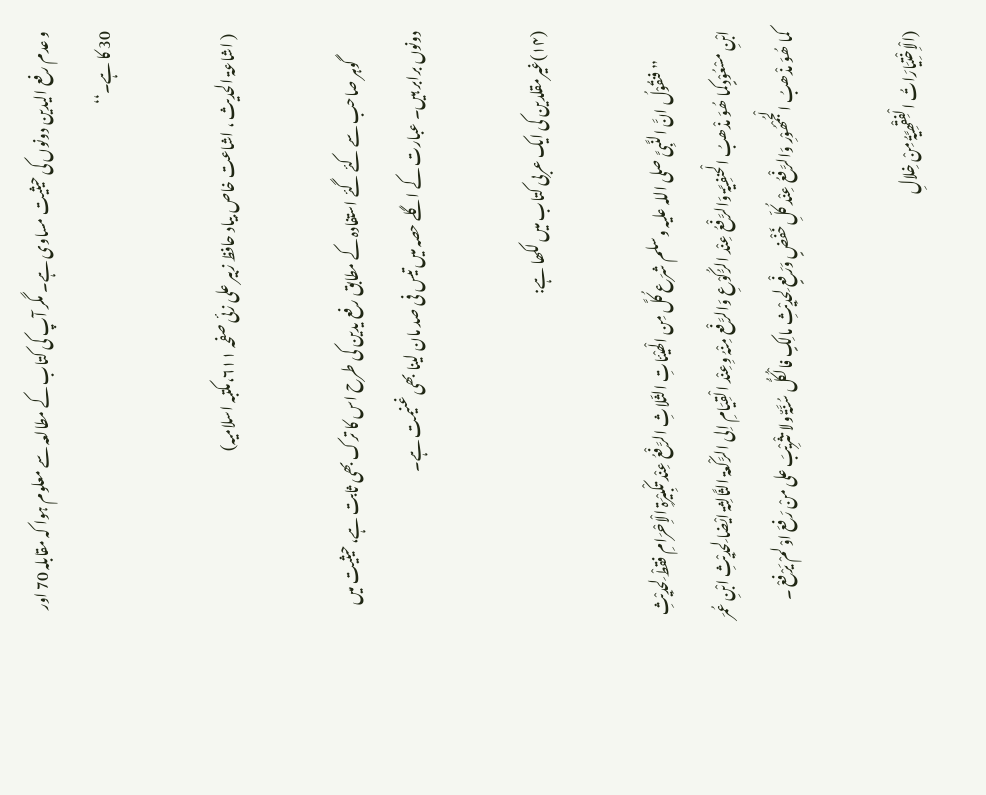و عدم رفع الیدین دونوں کی حیثیت مساوی ہے۔ مگر آپ کی کتاب کے مطالعہ سے معلوم ہوا کہ مقابلہ 70 اور 30 کا ہے۔‘‘

 ( اشاعۃ الحدیث ، اشاعت خاص بیاد حافظ زبیر علی زئی صفحہ ۶۱۱،مکتبہ اسلامیہ)

          گوہر صاحب سے کئے گئے استفادہ کے مطابق رفع یدین کی طرح اس کا ترک بھی ثابت ہے، حیثیت میں دونوں برابر ہیں۔ عبارت کے اگلے حصہ میں تیس فی صد مان لینا بھی غنیمت ہے۔

(۱۴)غیرمقلدین کی ایک عربی کتاب میں لکھا ہے:

          ’’ فنقُوْلُ انَّ النَّبِیَّ صلی اللہ علیہ وسلم شرَع کُلَّ مِن الْھیْئاتِ الثّلاثِ الرَّفْعُ عِنْد تکْبِیْرَۃِ الْاِحْرَامِ فقطْ لِحدِیْثِ ابْنِ مسْعُوْدٍکما ھُوَ مذْھبُ الْحنفِیَّۃ وَالرَّفْعُ عِنْد الرُّکُوْعِ وَالرَّفْع مِنْہُ وِعِنْد الْقِیَامِ اِلی الرَّکْعۃ الثَّالِثۃ ایْضا لِحدِیْثِ ابْنِ عُمرَ کما ھُوَ مذْھبُ الْجُمْھُوْرِ وَالرَّفْعُ عِنْد کُلِّ خَفْضٍ وَرَفْعٍ لِحدِیْثِ مالِکٍ فالْکُلُّ سُنَّۃٌ ولا تثْرِیْبَ علی منْ رَفعَ اوْ لمْ یَرْفعْ ۔

(الْاِخْتِیَارَاتُ الْفِقْھِیَّۃُ مِنْ خِلالِ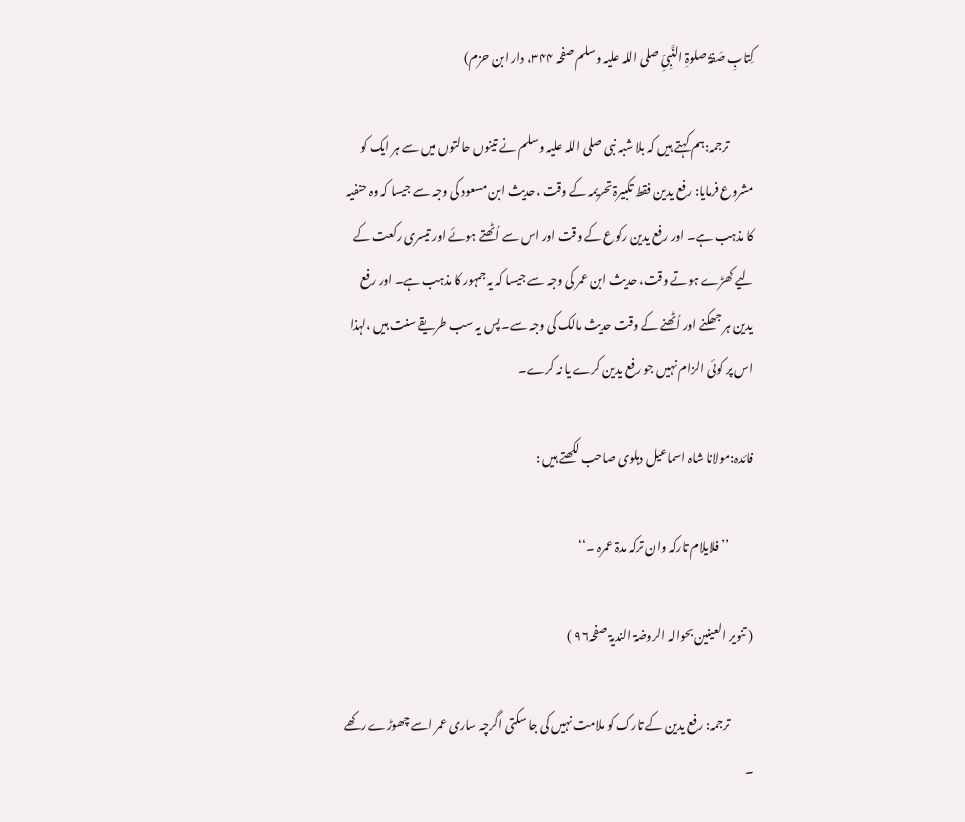کِتابِ صَفۃُ صلوۃِ النَّبِیِّ صلی اللہ علیہ وسلم صفحہ ۳۴۴، دار ابن حزم)

          ترجمہ:ہم کہتے ہیں کہ بلا شبہ نبی صلی اللہ علیہ وسلم نے تینوں حالتوں میں سے ہر ایک کو مشروع فرمایا: رفع یدین فقط تکبیرۃ تحریمہ کے وقت ،حدیث ابن مسعود کی وجہ سے جیسا کہ وہ حنفیہ کا مذہب ہے۔ اور رفع یدین رکوع کے وقت اور اس سے اُٹھتے ہوئے اور تیسری رکعت کے لیے کھڑے ہوتے وقت، حدیث ابن عمر کی وجہ سے جیسا کہ یہ جمہور کا مذہب ہے۔ اور رفع یدین ہر جھکنے اور اُٹھنے کے وقت حدیث مالک کی وجہ سے۔ پس یہ سب طریقے سنت ہیں ،لہذا اس پر کوئی الزام نہیں جو رفع یدین کرے یا نہ کرے۔

فائدہ:مولانا شاہ اسماعیل دہلوی صاحب لکھتے ہیں :

          ’’ فلایلام تارکہ وان ترکہ مدۃ عمرہ ۔‘‘

( تنویر العینین بحوالہ الروضۃ الندیۃ صفحہ۹۶ )

          ترجمہ: رفع یدین کے تارک کو ملامت نہیں کی جا سکتی اگرچہ ساری عمر اسے چھوڑے رکھے ۔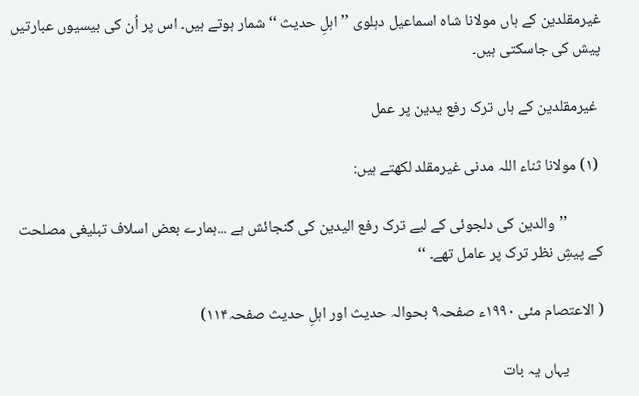غیرمقلدین کے ہاں مولانا شاہ اسماعیل دہلوی ’’ اہلِ حدیث ‘‘ شمار ہوتے ہیں۔ اس پر اُن کی بیسیوں عبارتیں پیش کی جاسکتی ہیں۔

 غیرمقلدین کے ہاں ترک رفع یدین پر عمل

 (۱) مولانا ثناء اللہ مدنی غیرمقلد لکھتے ہیں:

          ’’والدین کی دلجوئی کے لیے ترک رفع الیدین کی گنجائش ہے ...ہمارے بعض اسلاف تبلیغی مصلحت کے پیشِ نظر ترک پر عامل تھے۔ ‘‘

( الاعتصام مئی ۱۹۹۰ء صفحہ۹ بحوالہ حدیث اور اہلِ حدیث صفحہ۱۱۴)

          یہاں یہ بات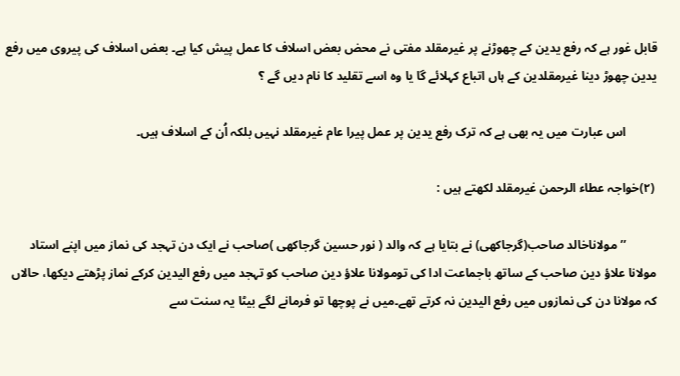قابل غور ہے کہ رفع یدین کے چھوڑنے پر غیرمقلد مفتی نے محض بعض اسلاف کا عمل پیش کیا ہے۔ بعض اسلاف کی پیروی میں رفع یدین چھوڑ دینا غیرمقلدین کے ہاں اتباع کہلائے گا یا وہ اسے تقلید کا نام دیں گے ؟

          اس عبارت میں یہ بھی ہے کہ ترک رفع یدین پر عمل پیرا عام غیرمقلد نہیں بلکہ اُن کے اسلاف ہیں۔

 (۲)خواجہ عطاء الرحمن غیرمقلد لکھتے ہیں :

          ’’مولاناخالد صاحب(گرجاکھی) نے بتایا ہے کہ والد ( نور حسین گرجاکھی )صاحب نے ایک دن تہجد کی نماز میں اپنے استاد مولانا علاؤ دین صاحب کے ساتھ باجماعت ادا کی تومولانا علاؤ دین صاحب کو تہجد میں رفع الیدین کرکے نماز پڑھتے دیکھا، حالاں کہ مولانا دن کی نمازوں میں رفع الیدین نہ کرتے تھے۔میں نے پوچھا تو فرمانے لگے بیٹا یہ سنت سے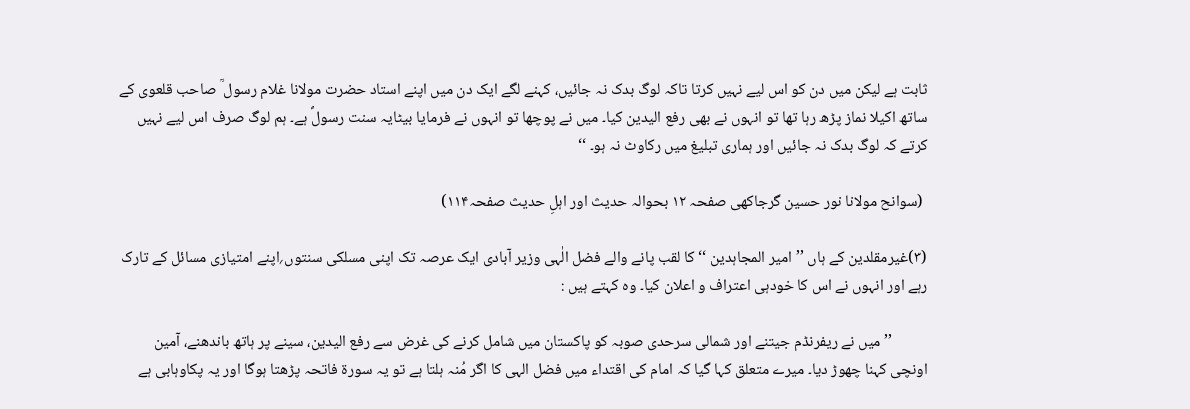ثابت ہے لیکن میں دن کو اس لیے نہیں کرتا تاکہ لوگ بدک نہ جائیں، کہنے لگے ایک دن میں اپنے استاد حضرت مولانا غلام رسول ؒ صاحب قلعوی کے ساتھ اکیلا نماز پڑھ رہا تھا تو انہوں نے بھی رفع الیدین کیا۔ میں نے پوچھا تو انہوں نے فرمایا بیٹایہ سنت رسولؐ ہے۔ ہم لوگ صرف اس لیے نہیں کرتے کہ لوگ بدک نہ جائیں اور ہماری تبلیغ میں رکاوٹ نہ ہو۔ ‘‘

 (سوانح مولانا نور حسین گرجاکھی صفحہ ۱۲ بحوالہ حدیث اور اہلِ حدیث صفحہ۱۱۴)

(۳)غیرمقلدین کے ہاں ’’امیر المجاہدین ‘‘ کا لقب پانے والے فضل الٰہی وزیر آبادی ایک عرصہ تک اپنی مسلکی سنتوں؍اپنے امتیازی مسائل کے تارک رہے اور انہوں نے اس کا خودہی اعتراف و اعلان کیا۔ وہ کہتے ہیں :

          ’’ میں نے ریفرنڈم جیتنے اور شمالی سرحدی صوبہ کو پاکستان میں شامل کرنے کی غرض سے رفع الیدین، سینے پر ہاتھ باندھنے، آمین اونچی کہنا چھوڑ دیا۔ میرے متعلق کہا گیا کہ امام کی اقتداء میں فضل الہی کا اگر مُنہ ہلتا ہے تو یہ سورۃ فاتحہ پڑھتا ہوگا اور یہ پکاوہابی ہے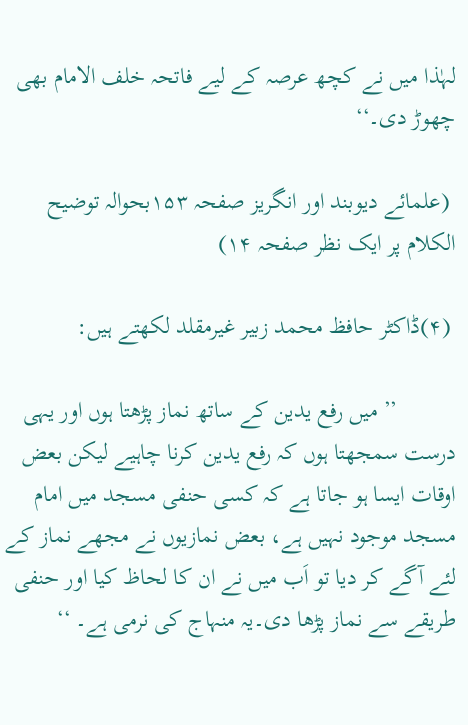لہٰذا میں نے کچھ عرصہ کے لیے فاتحہ خلف الامام بھی چھوڑ دی۔‘‘

 (علمائے دیوبند اور انگریز صفحہ ۱۵۳بحوالہ توضیح الکلام پر ایک نظر صفحہ ۱۴)

 (۴)ڈاکٹر حافظ محمد زبیر غیرمقلد لکھتے ہیں:

          ’’ میں رفع یدین کے ساتھ نماز پڑھتا ہوں اور یہی درست سمجھتا ہوں کہ رفع یدین کرنا چاہیے لیکن بعض اوقات ایسا ہو جاتا ہے کہ کسی حنفی مسجد میں امام مسجد موجود نہیں ہے، بعض نمازیوں نے مجھے نماز کے لئے آگے کر دیا تو اَب میں نے ان کا لحاظ کیا اور حنفی طریقے سے نماز پڑھا دی۔یہ منہاج کی نرمی ہے۔ ‘‘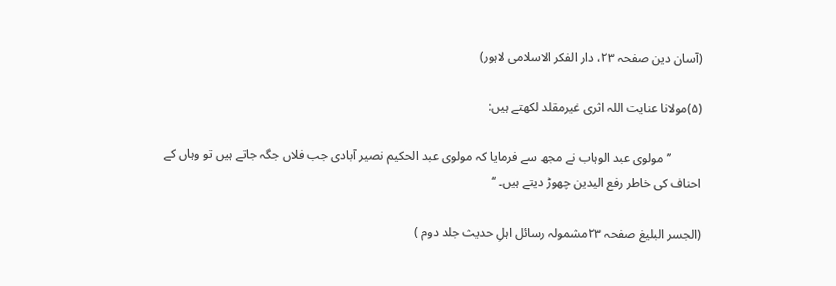(آسان دین صفحہ ۲۳، دار الفکر الاسلامی لاہور)

(۵)مولانا عنایت اللہ اثری غیرمقلد لکھتے ہیں:

          ’’ مولوی عبد الوہاب نے مجھ سے فرمایا کہ مولوی عبد الحکیم نصیر آبادی جب فلاں جگہ جاتے ہیں تو وہاں کے احناف کی خاطر رفع الیدین چھوڑ دیتے ہیں۔ ‘‘

(الجسر البلیغ صفحہ ۲۳مشمولہ رسائل اہلِ حدیث جلد دوم )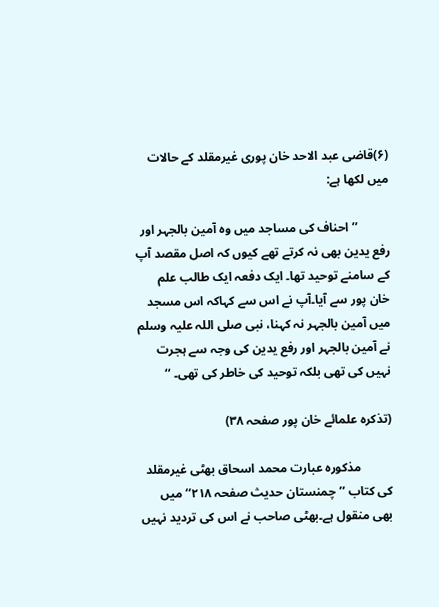(۶)قاضی عبد الاحد خان پوری غیرمقلد کے حالات میں لکھا ہے:

          ’’ احناف کی مساجد میں وہ آمین بالجہر اور رفع یدین بھی نہ کرتے تھے کیوں کہ اصل مقصد آپ کے سامنے توحید تھا۔ ایک دفعہ ایک طالب علم خان پور سے آیا۔آپ نے اس سے کہاکہ اس مسجد میں آمین بالجہر نہ کہنا، نبی صلی اللہ علیہ وسلم نے آمین بالجہر اور رفع یدین کی وجہ سے ہجرت نہیں کی تھی بلکہ توحید کی خاطر کی تھی۔ ‘‘

(تذکرہ علمائے خان پور صفحہ ۳۸)

          مذکورہ عبارت محمد اسحاق بھٹی غیرمقلد کی کتاب ’’ چمنستان حدیث صفحہ ۲۱۸‘‘ میں بھی منقول ہے۔بھٹی صاحب نے اس کی تردید نہیں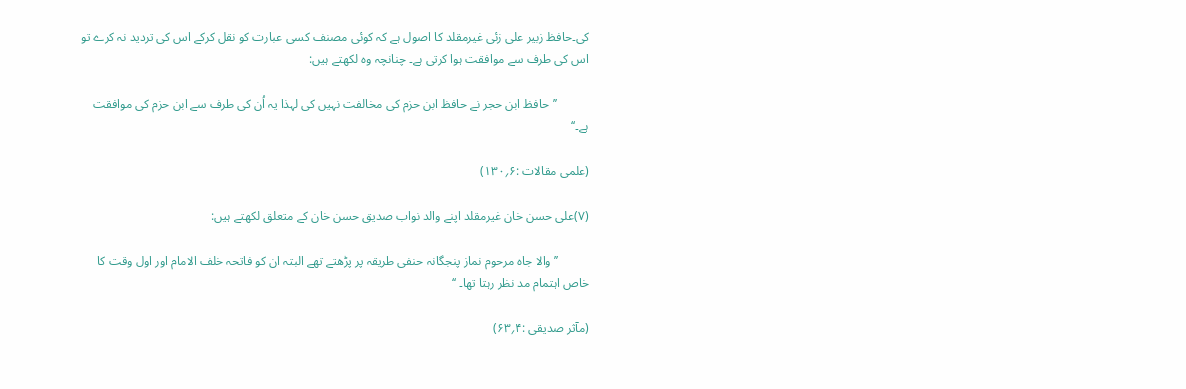کی۔حافظ زبیر علی زئی غیرمقلد کا اصول ہے کہ کوئی مصنف کسی عبارت کو نقل کرکے اس کی تردید نہ کرے تو اس کی طرف سے موافقت ہوا کرتی ہے۔ چنانچہ وہ لکھتے ہیں:

          ’’حافظ ابن حجر نے حافظ ابن حزم کی مخالفت نہیں کی لہذا یہ اُن کی طرف سے ابن حزم کی موافقت ہے۔‘‘

(علمی مقالات :۶؍۱۳۰)

(۷)علی حسن خان غیرمقلد اپنے والد نواب صدیق حسن خان کے متعلق لکھتے ہیں:

          ’’ والا جاہ مرحوم نماز پنجگانہ حنفی طریقہ پر پڑھتے تھے البتہ ان کو فاتحہ خلف الامام اور اول وقت کا خاص اہتمام مد نظر رہتا تھا۔ ‘‘

(مآثر صدیقی :۴؍۶۳)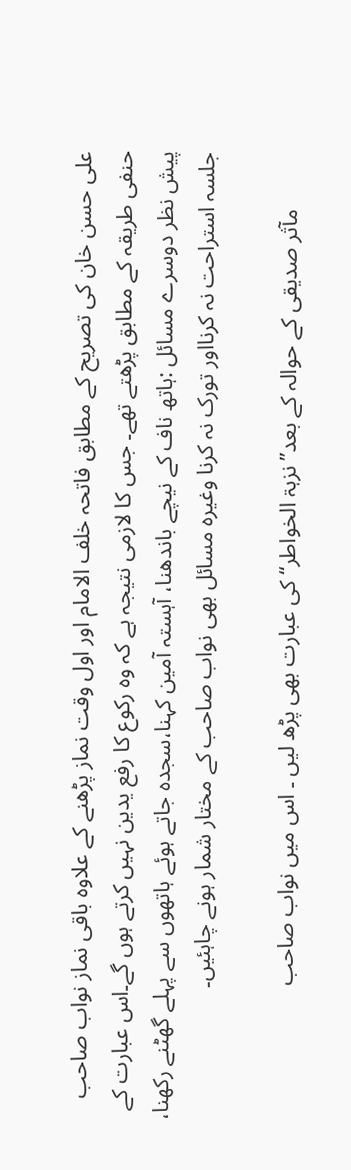علی حسن خان کی تصریح کے مطابق فاتحہ خلف الامام اور اول وقت نماز پڑھنے کے علاوہ باقی نماز نواب صاحب حنفی طریقہ کے مطابق پڑھتے تھے۔ جس کا لازمی نتیجہ ہے کہ وہ رکوع کا رفع یدین نہیں کرتے ہوں گے۔اس عبارت کے پیش نظر دوسرے مسائل :ہاتھ ناف کے نیچے باندھنا، آہستہ آمین کہنا،سجدہ جاتے ہوئے ہاتھوں سے پہلے گھٹنے رکھنا، جلسہ استراحت نہ کرنااور تورک نہ کرنا وغیرہ مسائل بھی نواب صاحب کے مختار شمار ہونے چاہئیں۔

          مآثر صدیقی کے حوالہ کے بعد’’ نزہۃ الخواطر‘‘ کی عبارت بھی پڑھ لیں ۔ اس میں نواب صاحب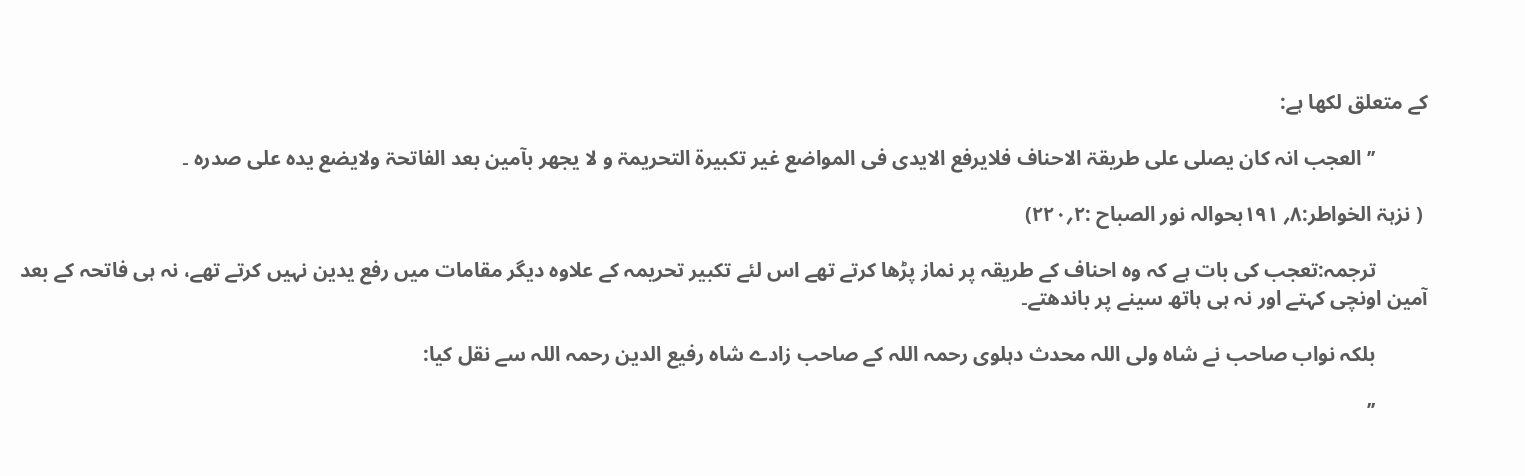کے متعلق لکھا ہے:

          ’’ العجب انہ کان یصلی علی طریقۃ الاحناف فلایرفع الایدی فی المواضع غیر تکبیرۃ التحریمۃ و لا یجھر بآمین بعد الفاتحۃ ولایضع یدہ علی صدرہ ۔

 ( نزہۃ الخواطر:۸؍ ۱۹۱بحوالہ نور الصباح :۲؍۲۲۰)

          ترجمہ:تعجب کی بات ہے کہ وہ احناف کے طریقہ پر نماز پڑھا کرتے تھے اس لئے تکبیر تحریمہ کے علاوہ دیگر مقامات میں رفع یدین نہیں کرتے تھے، نہ ہی فاتحہ کے بعد آمین اونچی کہتے اور نہ ہی ہاتھ سینے پر باندھتے۔

          بلکہ نواب صاحب نے شاہ ولی اللہ محدث دہلوی رحمہ اللہ کے صاحب زادے شاہ رفیع الدین رحمہ اللہ سے نقل کیا:

          ’’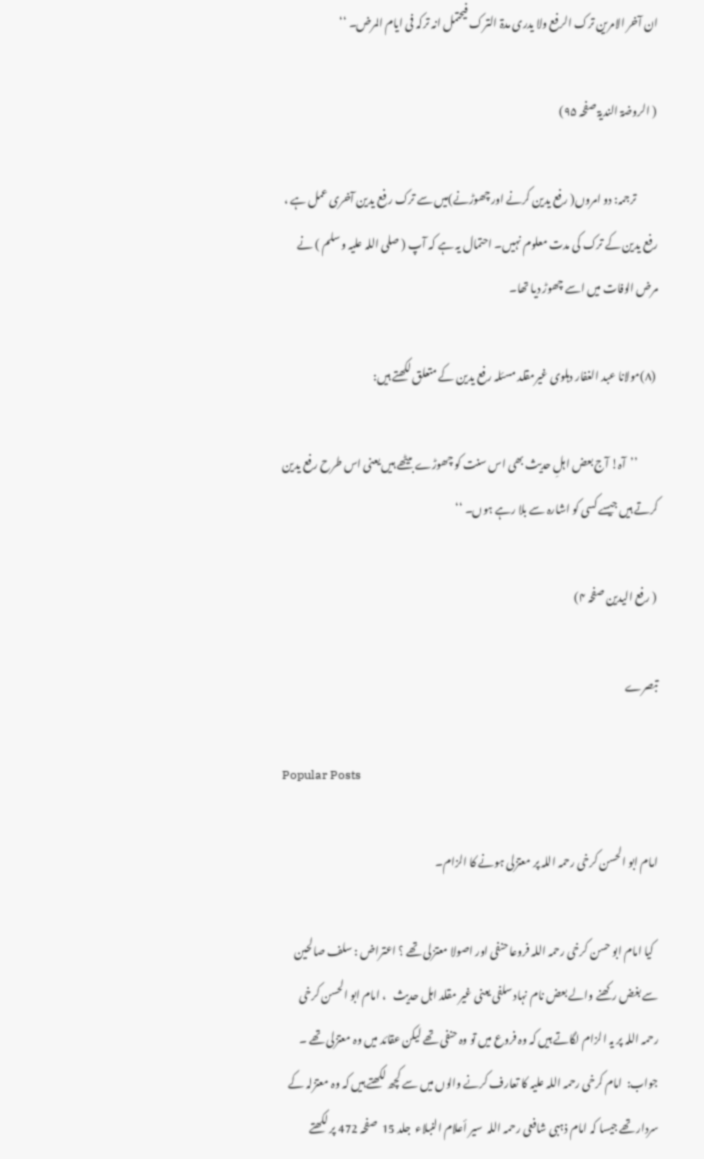ان آخر الامرین ترک الرفع ولا یدری مدۃ الترک فیحتمل انہ ترکہ فی ایام المرض۔ ‘‘

 ( الروضۃ الندیۃ صفحہ ۹۵)

          ترجمہ: دو امروں( رفع یدین کرنے اور چھوڑنے)میں سے ترک رفع یدین آخری عمل ہے ، رفع یدین کے ترک کی مدت معلوم نہیں۔ احتمال یہ ہے کہ آپ ( صلی اللہ علیہ وسلم ) نے مرض الوفات میں اسے چھوڑ دیا تھا۔

 (۸)مولانا عبد الغفار دہلوی غیرمقلد مسئلہ رفع یدین کے متعلق لکھتے ہیں:

          ’’آہ! آج بعض اہلِ حدیث بھی اس سنت کو چھوڑے بیٹھے ہیں یعنی اس طرح رفع یدین کرتے ہیں جیسے کسی کو اشارہ سے بلا رہے ہوں۔ ‘‘

 ( رفع الیدین صفحہ ۴)

تبصرے

Popular Posts

امام ابو الحسن کرخی رحمہ اللہ پر معتزلی ہونے کا الزام۔

  کیا امام ابو حسن کرخی رحمہ اللہ فروعا حنفی اور اصولا معتزلی تھے ؟ اعتراض : سلف صالحین سے بغض رکھنے والے بعض نام نہاد سلفی یعنی غیر مقلد اہل حدیث   ، امام ابو الحسن کرخی رحمہ اللہ پر یہ الزام لگاتے ہیں کہ وہ فروع میں تو وہ حنفی تھے لیکن عقائد میں وہ معتزلی تھے ۔ جواب:  امام کرخی رحمہ اللہ علیہ کا تعارف کرنے والوں میں سے کچھ لکھتے ہیں کہ وہ معتزلہ کے سردار تھے جیسا کہ امام ذہبی شافعی رحمہ اللہ  سير أعلام النبلاء  جلد 15  صفحہ 472 پر لکھتے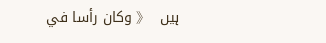ہیں  《 وكان رأسا في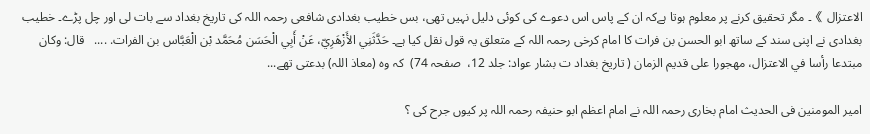الاعتزال 》۔ مگر تحقیق کرنے پر معلوم ہوتا ہےکہ ان کے پاس اس دعوے کی کوئی دلیل نہیں تھی، بس خطیب بغدادی شافعی رحمہ اللہ کی تاریخ بغداد سے بات لی اور چل پڑے۔ خطیب بغدادی نے اپنی سند کے ساتھ ابو الحسن بن فرات کا امام کرخی رحمہ اللہ کے متعلق یہ قول نقل کیا ہے۔ حَدَّثَنِي الأَزْهَرِيّ، عَنْ أَبِي الْحَسَن مُحَمَّد بْن الْعَبَّاس بن الفرات. ....   قال: وكان مبتدعا رأسا في الاعتزال، مهجورا على قديم الزمان ( تاريخ بغداد ت بشار عواد: جلد 12،  صفحہ 74)  کہ وہ (معاذ اللہ) بدعتی تھے...

امیر المومنین فی الحدیث امام بخاری رحمہ اللہ نے امام اعظم ابو حنیفہ رحمہ اللہ پر کیوں جرح کی ؟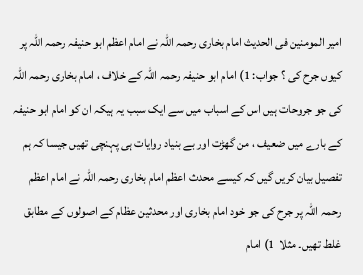امیر المومنین فی الحدیث امام بخاری رحمہ اللہ نے امام اعظم ابو حنیفہ رحمہ اللہ پر کیوں جرح کی ؟ جواب: 1) امام ابو حنیفہ رحمہ اللہ کے خلاف ، امام بخاری رحمہ اللہ کی جو جروحات ہیں اس کے اسباب میں سے ایک سبب یہ ہیکہ ان کو امام ابو حنیفہ کے بارے میں ضعیف ، من گھڑت اور بے بنیاد روایات ہی پہنچی تھیں جیسا کہ ہم تفصیل بیان کریں گیں کہ کیسے محدث اعظم امام بخاری رحمہ اللہ نے امام اعظم رحمہ اللہ پر جرح کی جو خود امام بخاری اور محدثین عظام کے اصولوں کے مطابق غلط تھیں۔ مثلا  1) امام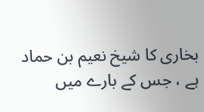بخاری کا شیخ نعیم بن حماد ہے ، جس کے بارے میں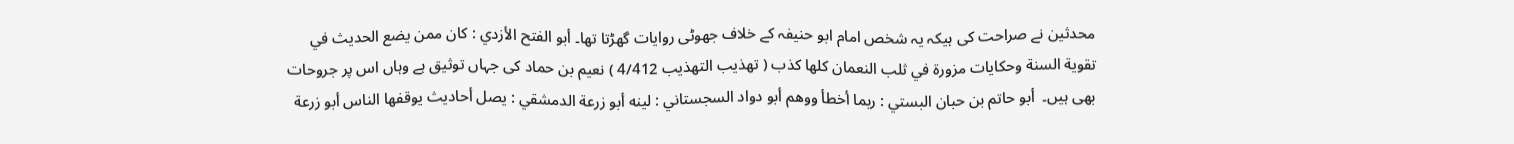محدثین نے صراحت کی ہیکہ یہ شخص امام ابو حنیفہ کے خلاف جھوٹی روایات گھڑتا تھا۔ أبو الفتح الأزدي : كان ممن يضع الحديث في تقوية السنة وحكايات مزورة في ثلب النعمان كلها كذب ( تھذیب التھذیب 4/412 ) نعیم بن حماد کی جہاں توثیق ہے وہاں اس پر جروحات بھی ہیں۔  أبو حاتم بن حبان البستي : ربما أخطأ ووهم أبو دواد السجستاني : لينه أبو زرعة الدمشقي : يصل أحاديث يوقفها الناس أبو زرعة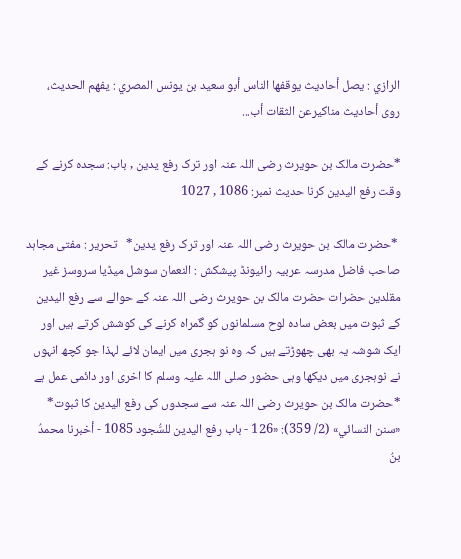الرازي : يصل أحاديث يوقفها الناس أبو سعيد بن يونس المصري : يفهم الحديث، روى أحاديث مناكيرعن الثقات أب...

*حضرت مالک بن حویرث رضی اللہ عنہ اور ترک رفع یدین , باب: سجدہ کرنے کے وقت رفع الیدین کرنا حدیث نمبر: 1086 , 1027

 *حضرت مالک بن حویرث رضی اللہ عنہ اور ترک رفع یدین*   تحریر : مفتی مجاہد صاحب فاضل مدرسہ عربیہ رائیونڈ پیشکش : النعمان سوشل میڈیا سروسز غیر مقلدین حضرات حضرت مالک بن حویرث رضی اللہ عنہ کے حوالے سے رفع الیدین کے ثبوت میں بعض سادہ لوح مسلمانوں کو گمراہ کرنے کی کوشش کرتے ہیں اور ایک شوشہ یہ بھی چھوڑتے ہیں کہ وہ نو ہجری میں ایمان لائے لہذا جو کچھ انہوں نے نوہجری میں دیکھا وہی حضور صلی اللہ علیہ وسلم کا اخری اور دائمی عمل ہے *حضرت مالک بن حویرث رضی اللہ عنہ سے سجدوں کی رفع الیدین کا ثبوت*   «سنن النسائي» (2/ 359): «126 - باب رفع اليدين للسُّجود 1085 - أخبرنا محمدُ بنُ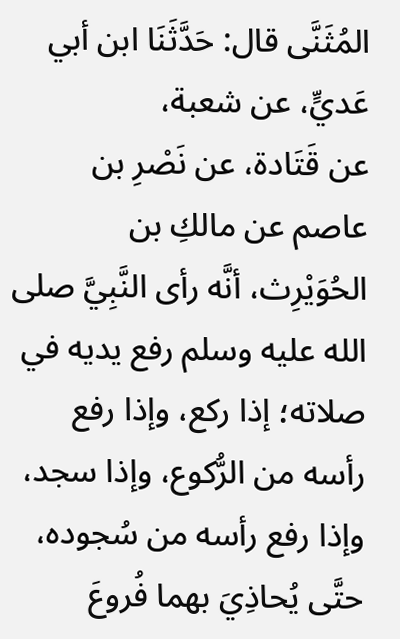المُثَنَّى قال: حَدَّثَنَا ابن أبي عَديٍّ، عن شعبة، عن ‌قَتَادة، ‌عن ‌نَصْرِ بن عاصم عن مالكِ بن الحُوَيْرِث، أنَّه رأى النَّبِيَّ صلى الله عليه وسلم رفع يديه في صلاته؛ إذا ركع، وإذا رفع رأسه من الرُّكوع، وإذا سجد، وإذا رفع رأسه من سُجوده، حتَّى يُحاذِيَ بهما فُروعَ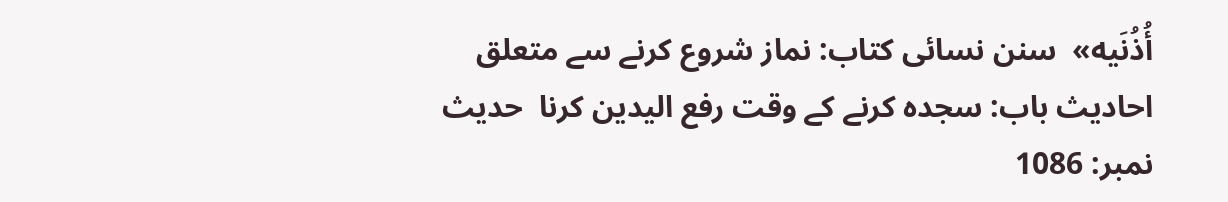أُذُنَيه»  سنن نسائی کتاب: نماز شروع کرنے سے متعلق احادیث باب: سجدہ کرنے کے وقت رفع الیدین کرنا  حدیث نمبر: 1086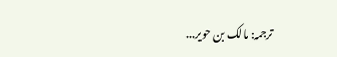ترجمہ: مالک بن حویر...